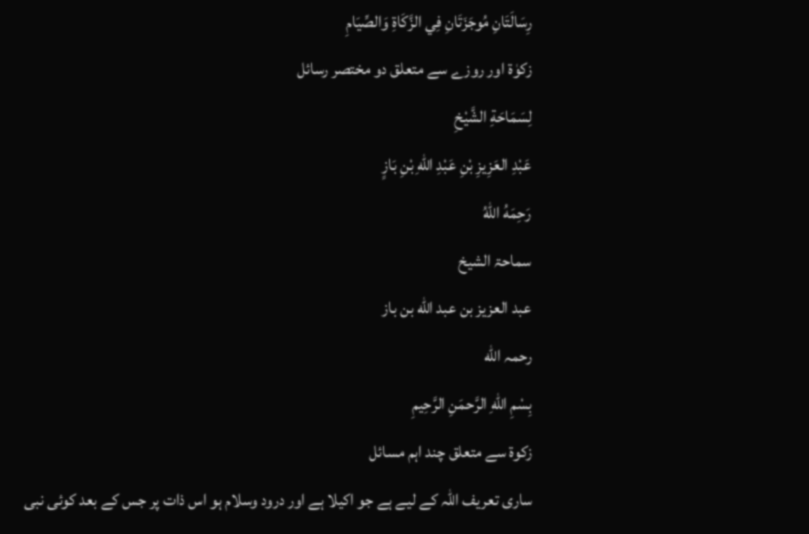رِسَالَتَانِ مُوجَزَتَانِ فِي الزَّكَاةِ وَالصِّيَامِ
زکوٰۃ اور روزے سے متعلق دو مختصر رسائل
لِسَمَاحَةِ الشَّيْخِ
عَبْدِ العَزِيزِ بْنِ عَبْدِ اللهِ بْنِ بَازٍ
رَحِمَهُ اللهُ
سماحۃ الشیخ
عبد العزيز بن عبد الله بن باز
رحمہ الله
بِسْمِ اللهِ الرَّحمَنِ الرَّحِيمِ
زکوۃ سے متعلق چند اہم مسائل
ساری تعریف اللہ کے لیے ہے جو اکیلا ہے اور درود وسلام ہو اس ذات پر جس کے بعد کوئی نبی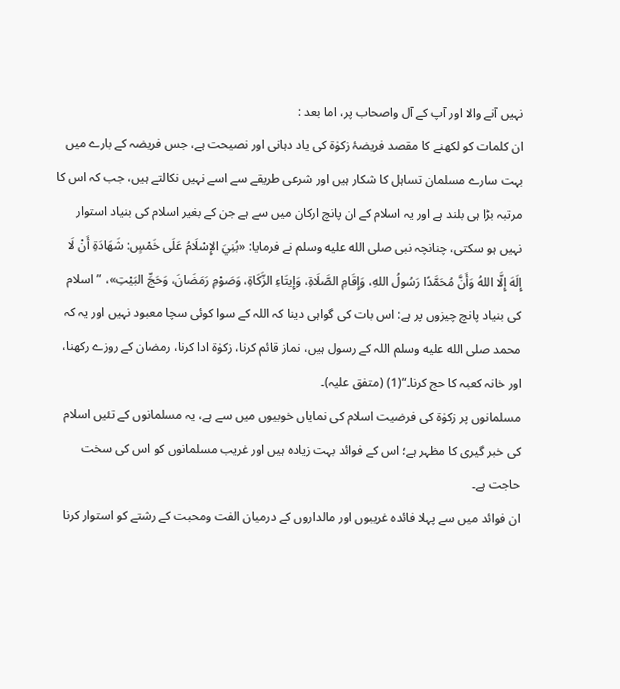نہیں آنے والا اور آپ کے آل واصحاب پر، اما بعد :
ان کلمات کو لکھنے کا مقصد فریضۂ زکوٰۃ کی یاد دہانی اور نصیحت ہے، جس فریضہ کے بارے میں بہت سارے مسلمان تساہل کا شکار ہیں اور شرعی طریقے سے اسے نہیں نکالتے ہیں، جب کہ اس کا مرتبہ بڑا ہی بلند ہے اور یہ اسلام کے ان پانچ ارکان میں سے ہے جن کے بغیر اسلام کی بنیاد استوار نہیں ہو سکتی، چنانچہ نبی صلى الله عليه وسلم نے فرمایا: «بُنِيَ الإِسْلَامُ عَلَى خَمْسٍ: شَهَادَةِ أَنْ لَا إِلَهَ إِلَّا اللهُ وَأَنَّ مُحَمَّدًا رَسُولُ اللهِ، وَإِقَامِ الصَّلَاةِ، وَإِيتَاءِ الزَّكَاةِ، وَصَوْمِ رَمَضَانَ، وَحَجِّ البَيْتِ»، ”اسلام کی بنیاد پانچ چیزوں پر ہے: اس بات کی گواہی دینا کہ اللہ کے سوا کوئی سچا معبود نہیں اور یہ کہ محمد صلى الله عليه وسلم اللہ کے رسول ہیں، نماز قائم کرنا، زکوٰۃ ادا کرنا، رمضان کے روزے رکھنا، اور خانہ کعبہ کا حج کرنا۔“(1) (متفق علیہ)۔
مسلمانوں پر زکوٰۃ کی فرضیت اسلام کی نمایاں خوبیوں میں سے ہے، یہ مسلمانوں کے تئیں اسلام کی خبر گیری کا مظہر ہے؛ اس کے فوائد بہت زیادہ ہیں اور غریب مسلمانوں کو اس کی سخت حاجت ہے۔
ان فوائد میں سے پہلا فائدہ غریبوں اور مالداروں کے درمیان الفت ومحبت کے رشتے کو استوار کرنا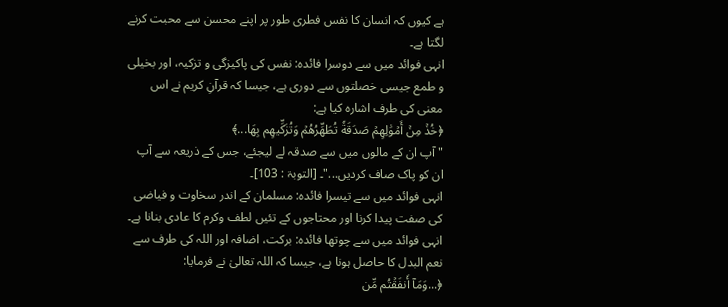ہے کیوں کہ انسان کا نفس فطری طور پر اپنے محسن سے محبت کرنے لگتا ہے۔
انہی فوائد میں سے دوسرا فائدہ: نفس کی پاکیزگی و تزکیہ، اور بخیلی و طمع جیسی خصلتوں سے دوری ہے، جیسا کہ قرآنِ کریم نے اس معنی کی طرف اشارہ کیا ہے:
﴿خُذۡ مِنۡ أَمۡوَٰلِهِمۡ صَدَقَةٗ تُطَهِّرُهُمۡ وَتُزَكِّيهِم بِهَا...﴾
" آپ ان کے مالوں میں سے صدقہ لے لیجئے، جس کے ذریعہ سے آپ ان کو پاک صاف کردیں..."۔ [التوبۃ : 103]۔
انہی فوائد میں سے تیسرا فائدہ: مسلمان کے اندر سخاوت و فیاضی کی صفت پیدا کرنا اور محتاجوں کے تئیں لطف وکرم کا عادی بنانا ہے۔
انہی فوائد میں سے چوتھا فائدہ: برکت، اضافہ اور اللہ کی طرف سے نعم البدل کا حاصل ہونا ہے، جیسا کہ اللہ تعالیٰ نے فرمایا:
﴿...وَمَآ أَنفَقۡتُم مِّن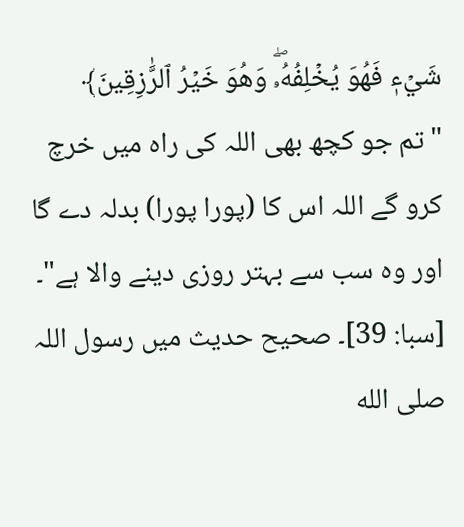شَيۡءٖ فَهُوَ يُخۡلِفُهُۥۖ وَهُوَ خَيۡرُ ٱلرَّٰزِقِينَ﴾
"تم جو کچھ بھی اللہ کی راه میں خرچ کرو گے اللہ اس کا (پورا پورا) بدلہ دے گا اور وه سب سے بہتر روزی دینے والا ہے"۔ [سبا: 39]۔ صحیح حدیث میں رسول اللہ صلى الله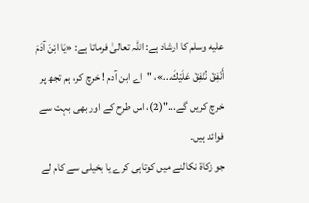عليه وسلم کا ارشاد ہے: اللہ تعالیٰ فرماتا ہے: «يَا ابْنَ آدَمَ أَنْفِقْ نُنْفِقْ عَلَيْكَ...»، "اے ابن آدم ! خرچ کر، ہم تجھ پر خرچ کریں گے..."(2)، اس طرح کے اور بھی بہت سے فوائد ہیں۔
جو زکاۃ نکالنے میں کوتاہی کرے یا بخیلی سے کام لے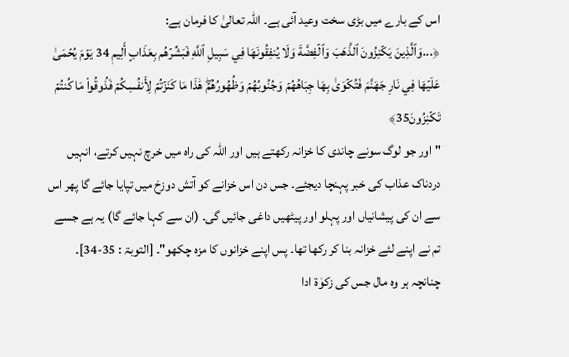اس کے بارے میں بڑی سخت وعید آئی ہے۔ اللہ تعالیٰ کا فرمان ہے:
﴿...وَٱلَّذِينَ يَكۡنِزُونَ ٱلذَّهَبَ وَٱلۡفِضَّةَ وَلَا يُنفِقُونَهَا فِي سَبِيلِ ٱللَّهِ فَبَشِّرۡهُم بِعَذَابٍ أَلِيمٖ 34 يَوۡمَ يُحۡمَىٰ عَلَيۡهَا فِي نَارِ جَهَنَّمَ فَتُكۡوَىٰ بِهَا جِبَاهُهُمۡ وَجُنُوبُهُمۡ وَظُهُورُهُمۡۖ هَٰذَا مَا كَنَزۡتُمۡ لِأَنفُسِكُمۡ فَذُوقُواْ مَا كُنتُمۡ تَكۡنِزُونَ35﴾
" اور جو لوگ سونے چاندی کا خزانہ رکھتے ہیں اور اللہ کی راه میں خرچ نہیں کرتے، انہیں دردناک عذاب کی خبر پہنچا دیجئے۔ جس دن اس خزانے کو آتش دوزخ میں تپایا جائے گا پھر اس سے ان کی پیشانیاں اور پہلو اور پیٹھیں داغی جائیں گی۔ (ان سے کہا جائے گا) یہ ہے جسے تم نے اپنے لئے خزانہ بنا کر رکھا تھا۔ پس اپنے خزانوں کا مزه چکھو"۔ [التوبۃ : 35-34]۔
چنانچہ ہر وہ مال جس کی زکوٰۃ ادا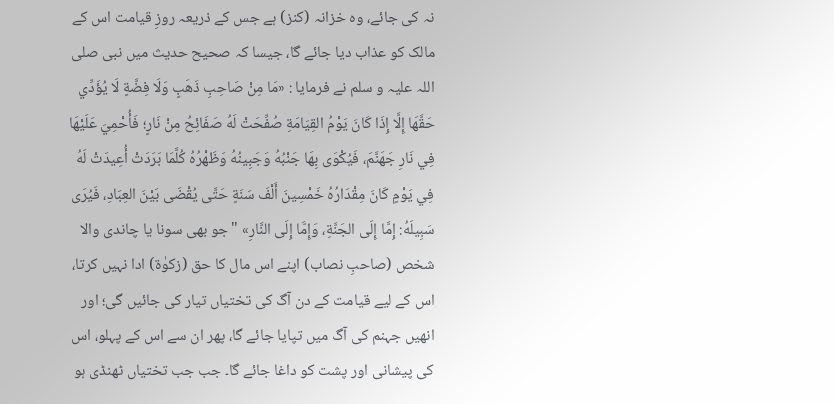نہ کی جائے، وہ خزانہ (کنز) ہے جس کے ذریعہ روزِ قیامت اس کے مالک کو عذاب دیا جائے گا، جیسا کہ صحیح حدیث میں نبی صلی اللہ علیہ و سلم نے فرمایا : «مَا مِنْ صَاحِبِ ذَهَبٍ وَلَا فِضَّةٍ لَا يُؤَدِّي حَقَّهَا إِلَّا إِذَا كَانَ يَوْمُ القِيَامَةِ صُفِّحَتْ لَهُ صَفَائِحُ مِنْ نَارٍ؛ فَأُحْمِيَ عَلَيْهَا فِي نَارِ جَهَنَّمَ، فَيُكْوَى بِهَا جَنْبُهُ وَجَبِينُهُ وَظَهْرُهُ كُلَّمَا بَرَدَتْ أُعِيدَتْ لَهُ فِي يَوْمٍ كَانَ مِقْدَارُهُ خَمْسِينَ أَلْفَ سَنَةٍ حَتَّى يُقْضَى بَيْنَ العِبَادِ، فَيُرَى سَبِيلَهُ: إِمَّا إِلَى الجَنَّةِ، وَإِمَّا إِلَى النَّارِ» "جو بھی سونا یا چاندی والا شخص (صاحبِ نصاب) اپنے اس مال کا حق (زکوٰۃ) ادا نہیں کرتا، اس کے لیے قیامت کے دن آگ کی تختیاں تیار کی جائیں گی؛ اور انھیں جہنم کی آگ میں تپایا جائے گا، پھر ان سے اس کے پہلو، اس کی پیشانی اور پشت کو داغا جائے گا۔ جب جب تختیاں ٹھنڈی ہو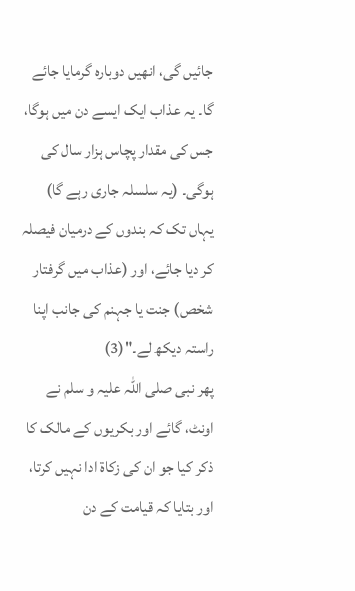جائیں گی، انھیں دوبارہ گرمایا جائے گا۔ یہ عذاب ایک ایسے دن میں ہوگا، جس کی مقدار پچاس ہزار سال کی ہوگی۔ (یہ سلسلہ جاری رہے گا) یہاں تک کہ بندوں کے درمیان فیصلہ کر دیا جائے، اور (عذاب میں گرفتار شخص) جنت یا جہنم کی جانب اپنا راستہ دیکھ لے۔"(3)
پھر نبی صلی اللہ علیہ و سلم نے اونٹ، گائے اور بکریوں کے مالک کا ذکر کیا جو ان کی زکاۃ ادا نہیں کرتا، اور بتایا کہ قیامت کے دن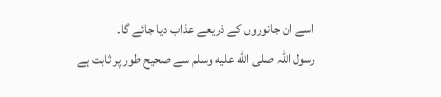اسے ان جانوروں کے ذریعے عذاب دیا جائے گا۔
رسول اللہ صلى الله عليه وسلم سے صحیح طور پر ثابت ہے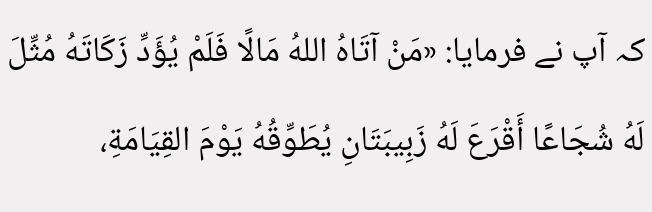کہ آپ نے فرمایا: «مَنْ آتَاهُ اللهُ مَالًا فَلَمْ يُؤَدِّ زَكَاتَهُ مُثِّلَ لَهُ شُجَاعًا أَقْرَعَ لَهُ زَبِيبَتَانِ يُطَوِّقُهُ يَوْمَ القِيَامَةِ،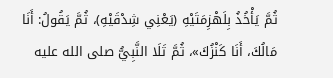ثُمَّ يَأْخُذُ بِلَهْزِمَتَيْهِ (يَعْنِي شِدْقَيْهِ)، ثُمَّ يَقُولُ: أَنَا مَالُكَ، أَنَا كَنْزُكَ»، ثُمَّ تَلَا النَّبِيُّ صلى الله عليه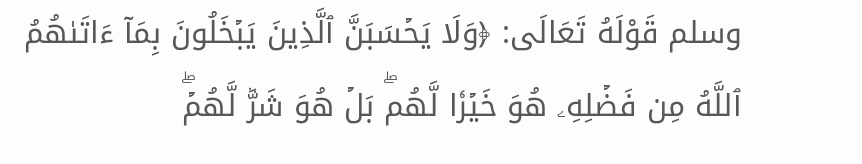وسلم قَوْلَهُ تَعَالَى: ﴿وَلَا يَحۡسَبَنَّ ٱلَّذِينَ يَبۡخَلُونَ بِمَآ ءَاتَىٰهُمُ ٱللَّهُ مِن فَضۡلِهِۦ هُوَ خَيۡرٗا لَّهُمۖ بَلۡ هُوَ شَرّٞ لَّهُمۡۖ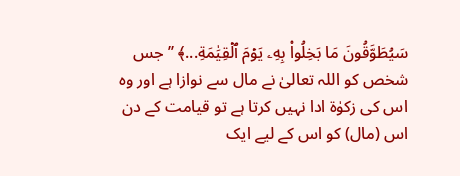سَيُطَوَّقُونَ مَا بَخِلُواْ بِهِۦ يَوۡمَ ٱلۡقِيَٰمَةِ...﴾ ’’جس شخص کو اللہ تعالیٰ نے مال سے نوازا ہے اور وہ اس کی زکوٰۃ ادا نہیں کرتا ہے تو قیامت کے دن اس (مال) کو اس کے لیے ایک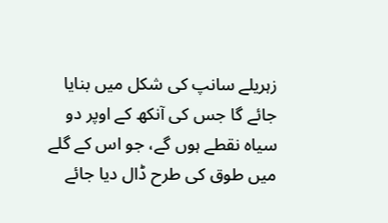زہریلے سانپ کی شکل میں بنایا جائے گا جس کی آنکھ کے اوپر دو سیاہ نقطے ہوں گے، جو اس کے گلے میں طوق کی طرح ڈال دیا جائے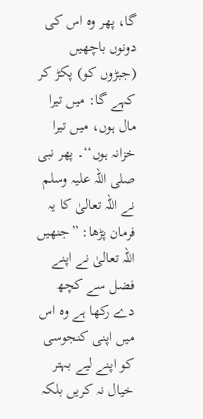گا، پھر وہ اس کی دونوں باچھیں (جبڑوں کو) پکڑ کر کہے گا: میں تیرا مال ہوں، میں تیرا خزانہ ہوں‘‘۔ پھر نبی صلی اللہ علیہ وسلم نے اللہ تعالیٰ کا یہ فرمان پڑھا: ”جنھیں اللہ تعالیٰ نے اپنے فضل سے کچھ دے رکھا ہے وہ اس میں اپنی کنجوسی کو اپنے لیے بہتر خیال نہ کریں بلکہ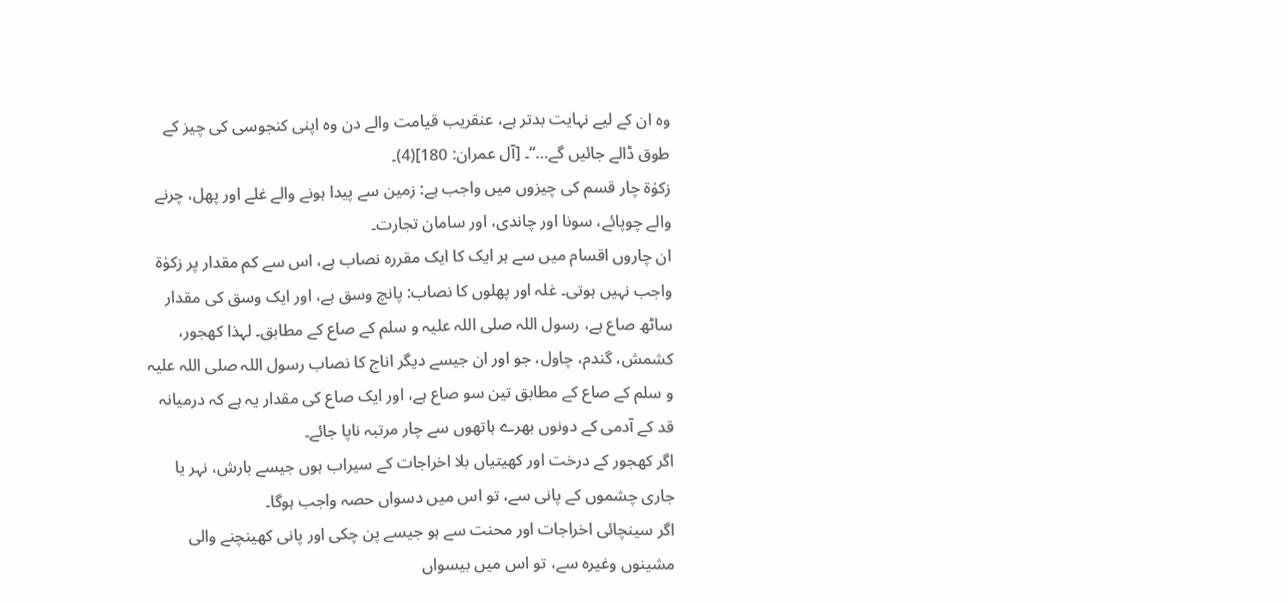وہ ان کے لیے نہایت بدتر ہے، عنقریب قیامت والے دن وہ اپنی کنجوسی کی چیز کے طوق ڈالے جائیں گے…“۔ [آل عمران: 180](4)۔
زکوٰۃ چار قسم کی چیزوں میں واجب ہے: زمین سے پیدا ہونے والے غلے اور پھل، چرنے والے چوپائے، سونا اور چاندی، اور سامان تجارت۔
ان چاروں اقسام میں سے ہر ایک کا ایک مقررہ نصاب ہے، اس سے کم مقدار پر زکوٰۃ واجب نہیں ہوتی۔ غلہ اور پھلوں کا نصاب: پانچ وسق ہے، اور ایک وسق کی مقدار ساٹھ صاع ہے، رسول اللہ صلی اللہ علیہ و سلم کے صاع کے مطابق۔ لہذا کھجور، کشمش، گندم، چاول، جو اور ان جیسے دیگر اناج کا نصاب رسول اللہ صلی اللہ علیہ و سلم کے صاع کے مطابق تین سو صاع ہے، اور ایک صاع کی مقدار یہ ہے کہ درمیانہ قد کے آدمی کے دونوں بھرے ہاتھوں سے چار مرتبہ ناپا جائے۔
اگر کھجور کے درخت اور کھیتیاں بلا اخراجات کے سیراب ہوں جیسے بارش، نہر یا جاری چشموں کے پانی سے، تو اس میں دسواں حصہ واجب ہوگا۔
اگر سینچائی اخراجات اور محنت سے ہو جیسے پن چکی اور پانی کھینچنے والی مشینوں وغیرہ سے، تو اس میں بیسواں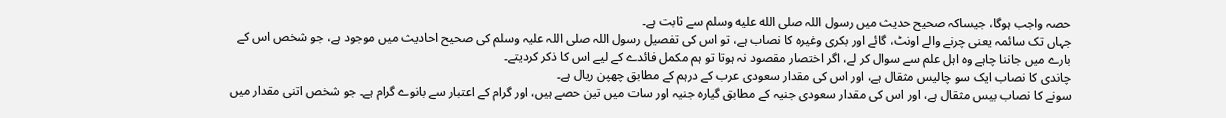حصہ واجب ہوگا، جیساکہ صحیح حدیث میں رسول اللہ صلى الله عليه وسلم سے ثابت ہے۔
جہاں تک سائمہ یعنی چرنے والے اونٹ، گائے اور بکری وغیرہ کا نصاب ہے، تو اس کی تفصیل رسول اللہ صلی اللہ علیہ وسلم کی صحیح احادیث میں موجود ہے، جو شخص اس کے بارے میں جاننا چاہے وہ اہل علم سے سوال کر لے، اگر اختصار مقصود نہ ہوتا تو ہم مکمل فائدے کے لیے اس کا ذکر کردیتے۔
چاندی کا نصاب ایک سو چالیس مثقال ہے، اور اس کی مقدار سعودی عرب کے درہم کے مطابق چھپن ریال ہے۔
سونے کا نصاب بیس مثقال ہے، اور اس کی مقدار سعودی جنیہ کے مطابق گیارہ جنیہ اور سات میں تین حصے ہیں، اور گرام کے اعتبار سے بانوے گرام ہے۔ جو شخص اتنی مقدار میں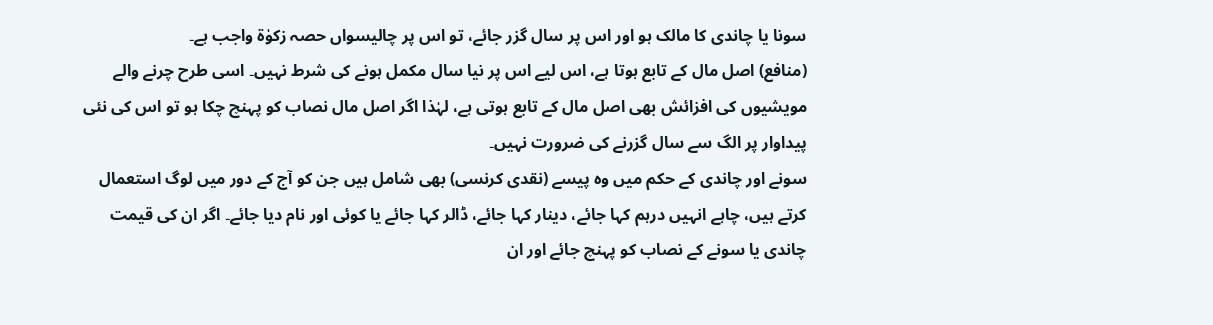سونا یا چاندی کا مالک ہو اور اس پر سال گزر جائے، تو اس پر چالیسواں حصہ زکوٰۃ واجب ہے۔
(منافع) اصل مال کے تابع ہوتا ہے، اس لیے اس پر نیا سال مکمل ہونے کی شرط نہیں۔ اسی طرح چرنے والے مویشیوں کی افزائش بھی اصل مال کے تابع ہوتی ہے، لہٰذا اگر اصل مال نصاب کو پہنچ چکا ہو تو اس کی نئی پیداوار پر الگ سے سال گزرنے کی ضرورت نہیں۔
سونے اور چاندی کے حکم میں وہ پیسے (نقدی کرنسی) بھی شامل ہیں جن کو آج کے دور میں لوگ استعمال کرتے ہیں، چاہے انہیں درہم کہا جائے، دینار کہا جائے، ڈالر کہا جائے یا کوئی اور نام دیا جائے۔ اگر ان کی قیمت چاندی یا سونے کے نصاب کو پہنچ جائے اور ان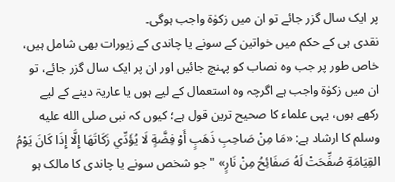پر ایک سال گزر جائے تو ان میں زکوٰۃ واجب ہوگی۔
نقدی ہی کے حکم میں خواتین کے سونے یا چاندی کے زیورات بھی شامل ہیں، خاص طور پر جب وہ نصاب کو پہنچ جائیں اور ان پر ایک سال گزر جائے، تو ان میں زکوٰۃ واجب ہے اگرچہ وہ استعمال کے لیے ہوں یا عاریۃ دینے کے لیے رکھے ہوں، یہی علماء کا صحیح ترین قول ہے؛ کیوں کہ نبی صلى الله عليه وسلم کا ارشاد ہے: «مَا مِنْ صَاحِبِ ذَهَبٍ أَوْ فِضَّةٍ لَا يُؤَدِّي زَكَاتَهَا إِلَّا إِذَا كَانَ يَوْمُ القِيَامَةِ صُفِّحَتْ لَهُ صَفَائِحُ مِنْ نَارٍ» "جو شخص سونے یا چاندی کا مالک ہو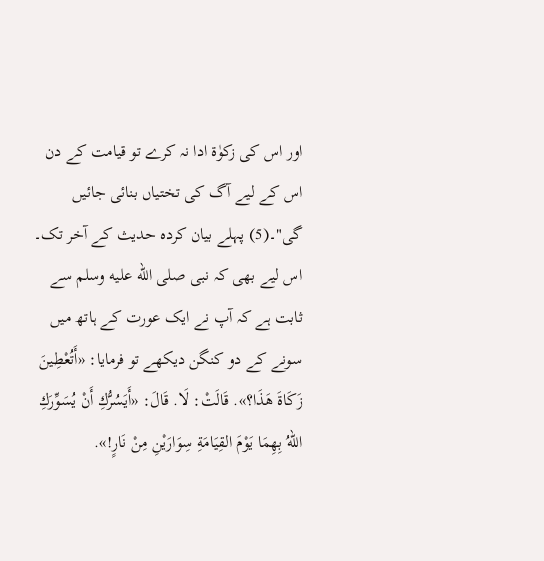اور اس کی زکوٰۃ ادا نہ کرے تو قیامت کے دن اس کے لیے آگ کی تختیاں بنائی جائیں گی"۔(5) پہلے بیان کردہ حدیث کے آخر تک۔
اس لیے بھی کہ نبی صلى الله عليه وسلم سے ثابت ہے کہ آپ نے ایک عورت کے ہاتھ میں سونے کے دو کنگن دیکھے تو فرمایا: «أَتُعْطِينَ زَكَاةَ هَذَا؟». قَالَتْ: لَا. قَالَ: «أَيَسُرُّكِ أَنْ يُسَوِّرَكِ اللهُ بِهِمَا يَوْمَ القِيَامَةِ سِوَارَيْنِ مِنْ نَارٍ!».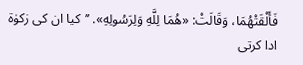فَأَلْقَتْهُمَا، وَقَالَتْ: «هُمَا لِلَّهِ وَلِرَسُولِهِ». ’’کیا ان کی زکوٰۃ ادا کرتی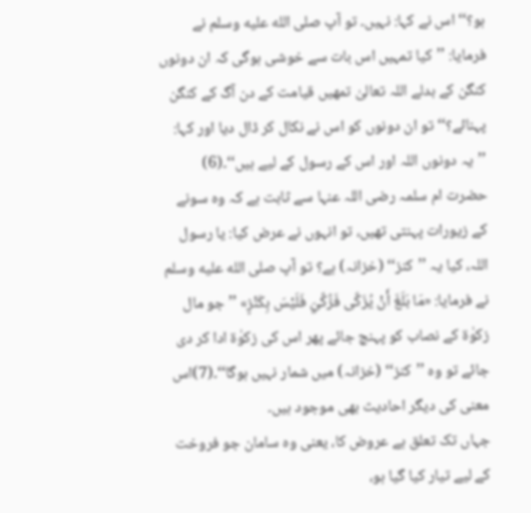ہو؟‘‘ اس نے کہا: نہیں۔ تو آپ صلى الله عليه وسلم نے فرمایا: ’’کیا تمہیں اس بات سے خوشی ہوگی کہ ان دونوں کنگن کے بدلے اللہ تعالیٰ تمھیں قیامت کے دن آگ کے کنگن پہنائے؟‘‘ تو ان دونوں کو اس نے نکال کر ڈال دیا اور کہا: ’’یہ دونوں اللہ اور اس کے رسول کے لیے ہیں‘‘۔(6)
حضرت ام سلمہ رضی اللہ عنہا سے ثابت ہے کہ وہ سونے کے زیورات پہنتی تھیں، تو انہوں نے عرض کیا: یا رسول اللہ، کیا یہ ’’کنز‘‘ (خزانہ) ہے؟ تو آپ صلى الله عليه وسلم نے فرمایا: «مَا بَلَغَ أَنْ يُزَكَّى فَزُكِّيَ فَلَيْسَ بِكَنْزٍ» ’’جو مال زکوٰۃ کے نصاب کو پہنچ جائے پھر اس کی زکوٰۃ ادا کر دی جائے تو وہ ’’کنز‘‘ (خزانہ) میں شمار نہیں ہوگا‘‘۔(7)اس معنى کی دیگر احادیث بھی موجود ہیں۔
جہاں تک تعلق ہے عروض کا، یعنی وہ سامان جو فروخت کے لیے تیار کیا گیا ہو،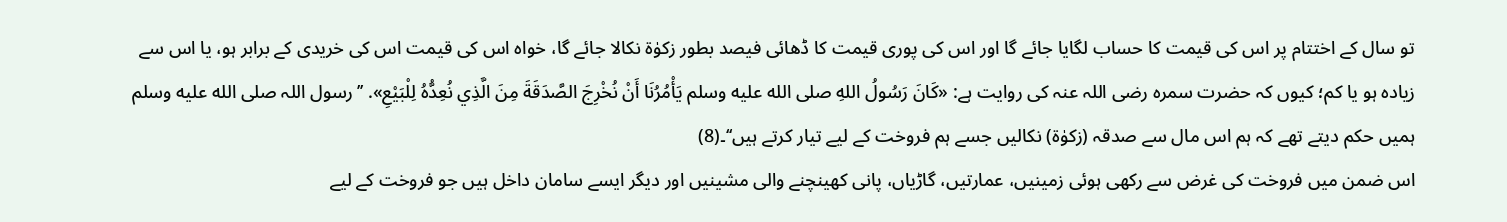تو سال کے اختتام پر اس کی قیمت کا حساب لگایا جائے گا اور اس کی پوری قیمت کا ڈھائی فیصد بطور زکوٰۃ نکالا جائے گا، خواہ اس کی قیمت اس کی خریدی کے برابر ہو، یا اس سے زیادہ ہو یا کم؛ کیوں کہ حضرت سمرہ رضی اللہ عنہ کی روایت ہے: «كَانَ رَسُولُ اللهِ صلى الله عليه وسلم يَأْمُرُنَا أَنْ نُخْرِجَ الصَّدَقَةَ مِنَ الَّذِي نُعِدُّهُ لِلْبَيْعِ». ’’رسول اللہ صلى الله عليه وسلم ہمیں حکم دیتے تھے کہ ہم اس مال سے صدقہ (زکوٰۃ) نکالیں جسے ہم فروخت کے لیے تیار کرتے ہیں‘‘۔(8)
اس ضمن میں فروخت کی غرض سے رکھی ہوئی زمینیں، عمارتیں، گاڑیاں، پانی کھینچنے والی مشینیں اور دیگر ایسے سامان داخل ہیں جو فروخت کے لیے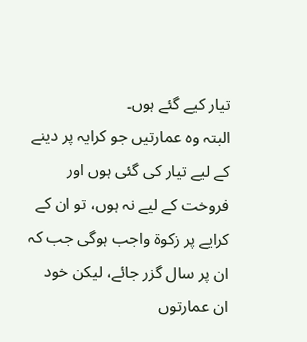تیار کیے گئے ہوں۔
البتہ وہ عمارتیں جو کرایہ پر دینے کے لیے تیار کی گئی ہوں اور فروخت کے لیے نہ ہوں، تو ان کے کرایے پر زکوۃ واجب ہوگی جب کہ ان پر سال گزر جائے، لیکن خود ان عمارتوں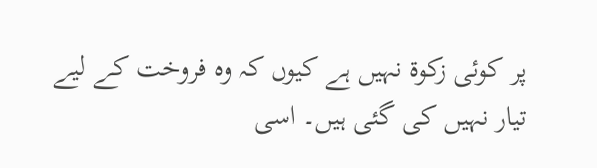پر کوئی زکوۃ نہیں ہے کیوں کہ وہ فروخت کے لیے تیار نہیں کی گئی ہیں۔ اسی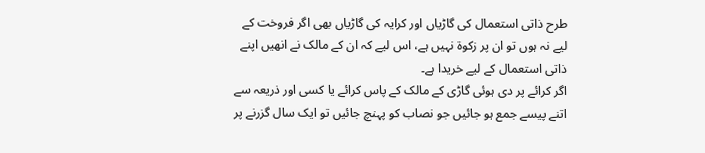طرح ذاتی استعمال کی گاڑیاں اور کرایہ کی گاڑیاں بھی اگر فروخت کے لیے نہ ہوں تو ان پر زکوۃ نہیں ہے، اس لیے کہ ان کے مالک نے انھیں اپنے ذاتی استعمال کے لیے خریدا ہے۔
اگر کرائے پر دی ہوئی گاڑی کے مالک کے پاس کرائے یا کسی اور ذریعہ سے اتنے پیسے جمع ہو جائیں جو نصاب کو پہنچ جائیں تو ایک سال گزرنے پر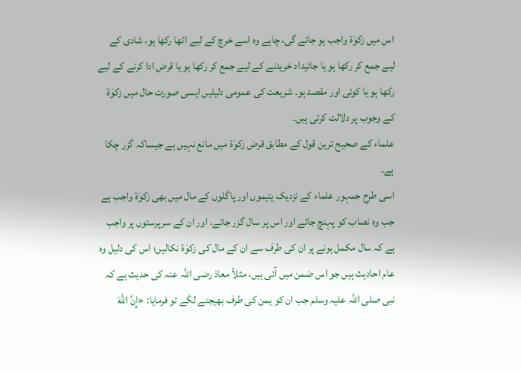اس میں زکوٰۃ واجب ہو جائے گی، چاہے وہ اسے خرچ کے لیے اٹھا رکھا ہو، شادی کے لیے جمع کر رکھا ہو یا جائیداد خریدنے کے لیے جمع کر رکھا ہو یا قرض ادا کرنے کے لیے رکھا ہو یا کوئی اور مقصد ہو۔ شریعت کی عمومی دلیلیں ایسی صورت حال میں زکوٰۃ کے وجوب پر دلالت کرتی ہیں۔
علماء کے صحیح ترین قول کے مطابق قرض زکوٰۃ میں مانع نہیں ہے جیساکہ گزر چکا ہے۔
اسی طرح جمہور علماء کے نزدیک یتیموں اور پاگلوں کے مال میں بھی زکوٰۃ واجب ہے جب وہ نصاب کو پہنچ جائے اور اس پر سال گزر جائے، اور ان کے سرپرستوں پر واجب ہے کہ سال مکمل ہونے پر ان کی طرف سے ان کے مال کی زکوٰۃ نکالیں؛ اس کی دلیل وہ عام احادیث ہیں جو اس ضمن میں آئی ہیں، مثلاً معاذ رضی اللہ عنہ کی حدیث ہے کہ نبی صلی اللہ علیہ وسلم جب ان کو یمن کی طرف بھیجنے لگے تو فرمایا: «إِنَّ اللَّهَ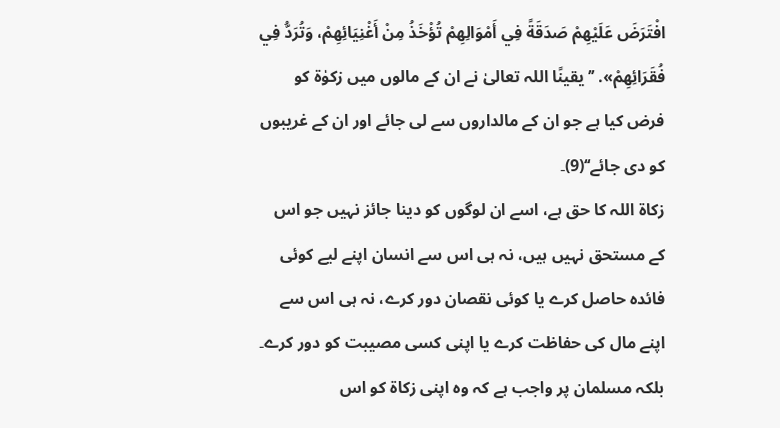افْتَرَضَ عَلَيْهِمْ صَدَقَةً فِي أَمْوَالِهِمْ تُؤْخَذُ مِنْ أَغْنِيَائِهِمْ، وَتُرَدُّ فِي فُقَرَائِهِمْ». ’’یقینًا اللہ تعالیٰ نے ان کے مالوں میں زکوٰۃ کو فرض کیا ہے جو ان کے مالداروں سے لی جائے اور ان کے غریبوں کو دی جائے‘‘(9)۔
زکاۃ اللہ کا حق ہے، اسے ان لوگوں کو دینا جائز نہیں جو اس کے مستحق نہیں ہیں، نہ ہی اس سے انسان اپنے لیے کوئی فائدہ حاصل کرے یا کوئی نقصان دور کرے، نہ ہی اس سے اپنے مال کی حفاظت کرے یا اپنی کسی مصیبت کو دور کرے۔ بلکہ مسلمان پر واجب ہے کہ وہ اپنی زکاۃ کو اس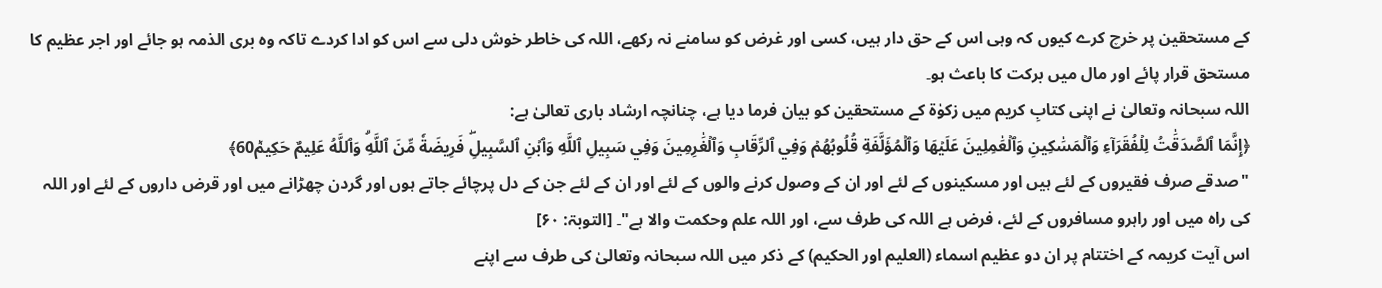کے مستحقین پر خرچ کرے کیوں کہ وہی اس کے حق دار ہیں، کسی اور غرض کو سامنے نہ رکھے، اللہ کی خاطر خوش دلی سے اس کو ادا کردے تاکہ وہ بری الذمہ ہو جائے اور اجر عظیم کا مستحق قرار پائے اور مال میں برکت کا باعث ہو۔
اللہ سبحانہ وتعالیٰ نے اپنی کتابِ کریم میں زکوٰۃ کے مستحقین کو بیان فرما دیا ہے، چنانچہ ارشاد باری تعالیٰ ہے:
﴿إِنَّمَا ٱلصَّدَقَٰتُ لِلۡفُقَرَآءِ وَٱلۡمَسَٰكِينِ وَٱلۡعَٰمِلِينَ عَلَيۡهَا وَٱلۡمُؤَلَّفَةِ قُلُوبُهُمۡ وَفِي ٱلرِّقَابِ وَٱلۡغَٰرِمِينَ وَفِي سَبِيلِ ٱللَّهِ وَٱبۡنِ ٱلسَّبِيلِۖ فَرِيضَةٗ مِّنَ ٱللَّهِۗ وَٱللَّهُ عَلِيمٌ حَكِيمٞ60﴾
"صدقے صرف فقیروں کے لئے ہیں اور مسکینوں کے لئے اور ان کے وصول کرنے والوں کے لئے اور ان کے لئے جن کے دل پرچائے جاتے ہوں اور گردن چھڑانے میں اور قرض داروں کے لئے اور اللہ کی راه میں اور راہرو مسافروں کے لئے، فرض ہے اللہ کی طرف سے، اور اللہ علم وحکمت والا ہے"۔ [التوبۃ: ۶۰]
اس آیت کریمہ کے اختتام پر ان دو عظیم اسماء (العلیم اور الحکیم) کے ذکر میں اللہ سبحانہ وتعالیٰ کی طرف سے اپنے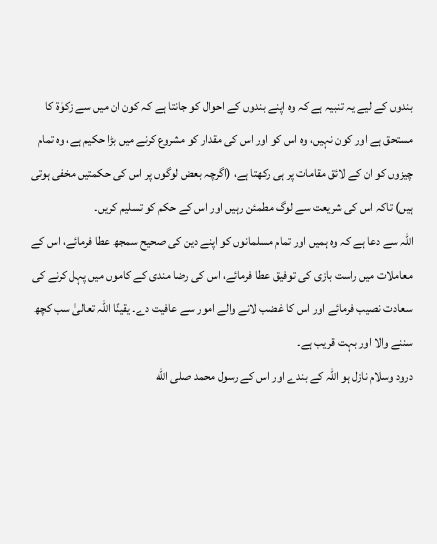بندوں کے لیے یہ تنبیہ ہے کہ وہ اپنے بندوں کے احوال کو جانتا ہے کہ کون ان میں سے زکوٰۃ کا مستحق ہے اور کون نہیں، وہ اس کو اور اس کی مقدار کو مشروع کرنے میں بڑا حکیم ہے، وہ تمام چیزوں کو ان کے لائق مقامات پر ہی رکھتا ہے، (اگرچہ بعض لوگوں پر اس کی حکمتیں مخفی ہوتی ہیں) تاکہ اس کی شریعت سے لوگ مطمئن رہیں اور اس کے حکم کو تسلیم کریں۔
اللہ سے دعا ہے کہ وہ ہمیں اور تمام مسلمانوں کو اپنے دین کی صحیح سمجھ عطا فرمائے، اس کے معاملات میں راست بازی کی توفیق عطا فرمائے، اس کی رضا مندی کے کاموں میں پہل کرنے کی سعادت نصیب فرمائے اور اس کا غضب لانے والے امور سے عافیت دے۔ یقینًا اللہ تعالىٰ سب کچھ سننے والا اور بہت قریب ہے۔
درود وسلام نازل ہو اللہ کے بندے اور اس کے رسول محمد صلى الله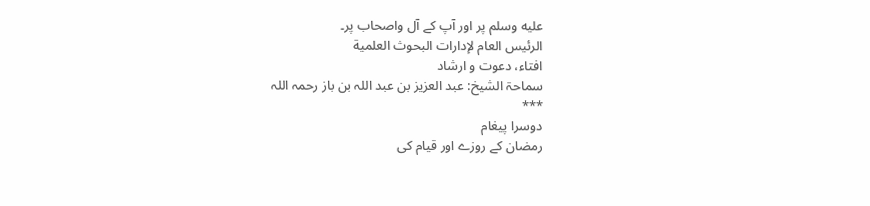عليه وسلم پر اور آپ کے آل واصحاب پر۔
الرئيس العام لإدارات البحوث العلمية
افتاء، دعوت و ارشاد
سماحۃ الشیخ: عبد العزیز بن عبد اللہ بن باز رحمہ اللہ
***
دوسرا پیغام
رمضان کے روزے اور قیام کی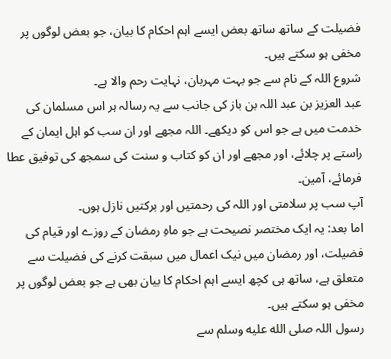فضیلت کے ساتھ ساتھ بعض ایسے اہم احکام کا بیان، جو بعض لوگوں پر مخفی ہو سکتے ہیں۔
شروع اللہ کے نام سے جو بہت مہربان، نہایت رحم والا ہے۔
عبد العزیز بن عبد اللہ بن باز کی جانب سے یہ رسالہ ہر اس مسلمان کی خدمت میں ہے جو اس کو دیکھے۔ اللہ مجھے اور ان سب کو اہل ایمان کے راستے پر چلائے، اور مجھے اور ان کو کتاب و سنت کی سمجھ کی توفیق عطا فرمائے، آمین۔
آپ سب پر سلامتی اور اللہ کى رحمتیں اور برکتیں نازل ہوں۔
اما بعد: یہ ایک مختصر نصیحت ہے جو ماہِ رمضان کے روزے اور قیام کی فضیلت، اور رمضان میں نیک اعمال میں سبقت کرنے کی فضیلت سے متعلق ہے، ساتھ ہی کچھ ایسے اہم احکام کا بیان بھی ہے جو بعض لوگوں پر مخفی ہو سکتے ہیں۔
رسول اللہ صلى الله عليه وسلم سے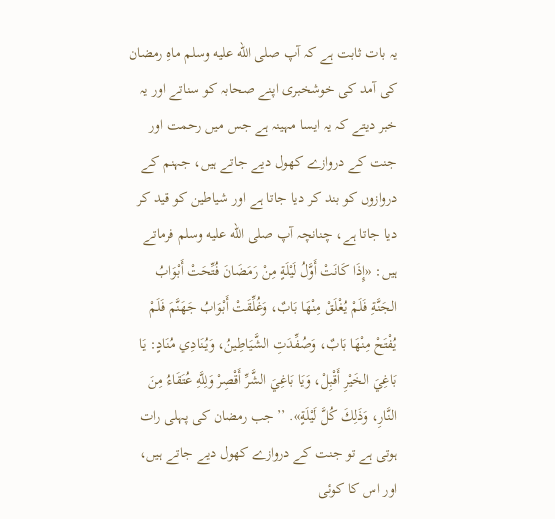یہ بات ثابت ہے کہ آپ صلى الله عليه وسلم ماہِ رمضان کی آمد کی خوشخبری اپنے صحابہ کو سناتے اور یہ خبر دیتے کہ یہ ایسا مہینہ ہے جس میں رحمت اور جنت کے دروازے کھول دیے جاتے ہیں، جہنم کے دروازوں کو بند کر دیا جاتا ہے اور شیاطین کو قید کر دیا جاتا ہے، چنانچہ آپ صلى الله عليه وسلم فرماتے ہیں: «إِذَا كَانَتْ أَوَّلُ لَيْلَةٍ مِنْ رَمَضَانَ فُتِّحَتْ أَبْوَابُ الجَنَّةِ فَلَمْ يُغْلَقْ مِنْهَا بَابٌ، وَغُلِّقَتْ أَبْوَابُ جَهَنَّمَ فَلَمْ يُفْتَحْ مِنْهَا بَابٌ، وَصُفِّدَتِ الشَّيَاطِينُ، وَيُنَادِي مُنَادٍ: يَا بَاغِيَ الخَيْرِ أَقْبِلْ، وَيَا بَاغِيَ الشَّرِّ أَقْصِرْ وَلِلَّهِ عُتَقَاءُ مِنَ النَّارِ، وَذَلِكَ كُلَّ لَيْلَةٍ». ’’جب رمضان کی پہلی رات ہوتی ہے تو جنت کے دروازے کھول دیے جاتے ہیں، اور اس کا کوئی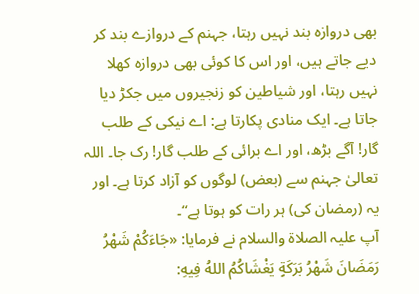بھی دروازہ بند نہیں رہتا، جہنم کے دروازے بند کر دیے جاتے ہیں، اور اس کا کوئی بھی دروازہ کھلا نہیں رہتا، اور شیاطین کو زنجیروں میں جکڑ دیا جاتا ہے۔ ایک منادی پکارتا ہے: اے نیکی کے طلب گار! آگے بڑھ، اور اے برائی کے طلب گار! رک جا۔ اللہ تعالیٰ جہنم سے (بعض) لوگوں کو آزاد کرتا ہے۔ اور یہ (رمضان کی) ہر رات کو ہوتا ہے‘‘۔
آپ علیہ الصلاۃ والسلام نے فرمایا: «جَاءَكُمْ شَهْرُ رَمَضَانَ شَهْرُ بَرَكَةٍ يَغْشَاكُمُ اللهُ فِيهِ: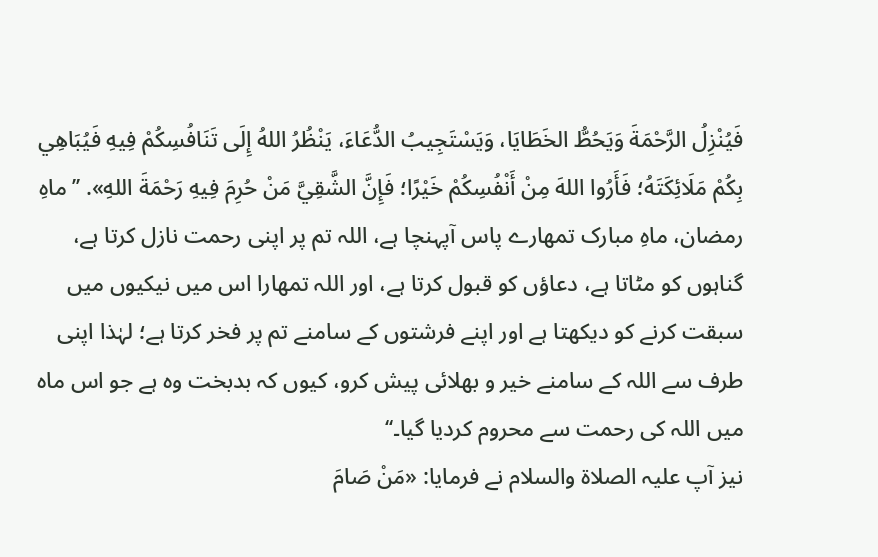فَيُنْزِلُ الرَّحْمَةَ وَيَحُطُّ الخَطَايَا، وَيَسْتَجِيبُ الدُّعَاءَ، يَنْظُرُ اللهُ إِلَى تَنَافُسِكُمْ فِيهِ فَيُبَاهِي بِكُمْ مَلَائِكَتَهُ؛ فَأَرُوا اللهَ مِنْ أَنْفُسِكُمْ خَيْرًا؛ فَإِنَّ الشَّقِيَّ مَنْ حُرِمَ فِيهِ رَحْمَةَ اللهِ». ’’ماہِ رمضان، ماہِ مبارک تمھارے پاس آپہنچا ہے، اللہ تم پر اپنی رحمت نازل کرتا ہے، گناہوں کو مٹاتا ہے، دعاؤں کو قبول کرتا ہے، اور اللہ تمھارا اس میں نیکیوں میں سبقت کرنے کو دیکھتا ہے اور اپنے فرشتوں کے سامنے تم پر فخر کرتا ہے؛ لہٰذا اپنی طرف سے اللہ کے سامنے خیر و بھلائی پیش کرو، کیوں کہ بدبخت وہ ہے جو اس ماہ میں اللہ کی رحمت سے محروم کردیا گیا۔‘‘
نیز آپ علیہ الصلاۃ والسلام نے فرمایا: «مَنْ صَامَ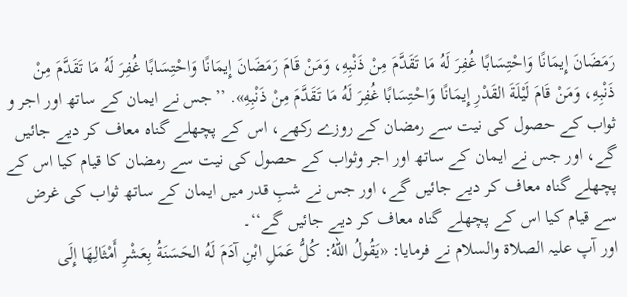رَمَضَانَ إِيمَانًا وَاحْتِسَابًا غُفِرَ لَهُ مَا تَقَدَّمَ مِنْ ذَنْبِهِ، وَمَنْ قَامَ رَمَضَانَ إِيمَانًا وَاحْتِسَابًا غُفِرَ لَهُ مَا تَقَدَّمَ مِنْ ذَنْبِهِ، وَمَنْ قَامَ لَيْلَةَ القَدْرِ إِيمَانًا وَاحْتِسَابًا غُفِرَ لَهُ مَا تَقَدَّمَ مِنْ ذَنْبِهِ». ’’جس نے ایمان کے ساتھ اور اجر و ثواب کے حصول کی نیت سے رمضان کے روزے رکھے، اس کے پچھلے گناہ معاف کر دیے جائیں گے، اور جس نے ایمان کے ساتھ اور اجر وثواب کے حصول کی نیت سے رمضان کا قیام کیا اس کے پچھلے گناہ معاف کر دیے جائیں گے، اور جس نے شبِ قدر میں ایمان کے ساتھ ثواب کی غرض سے قیام کیا اس کے پچھلے گناہ معاف کر دیے جائیں گے‘‘۔
اور آپ علیہ الصلاۃ والسلام نے فرمایا: «يَقُولُ اللهُ: كُلُّ عَمَلِ ابْنِ آدَمَ لَهُ الحَسَنَةُ بِعَشْرِ أَمْثَالِهَا إِلَى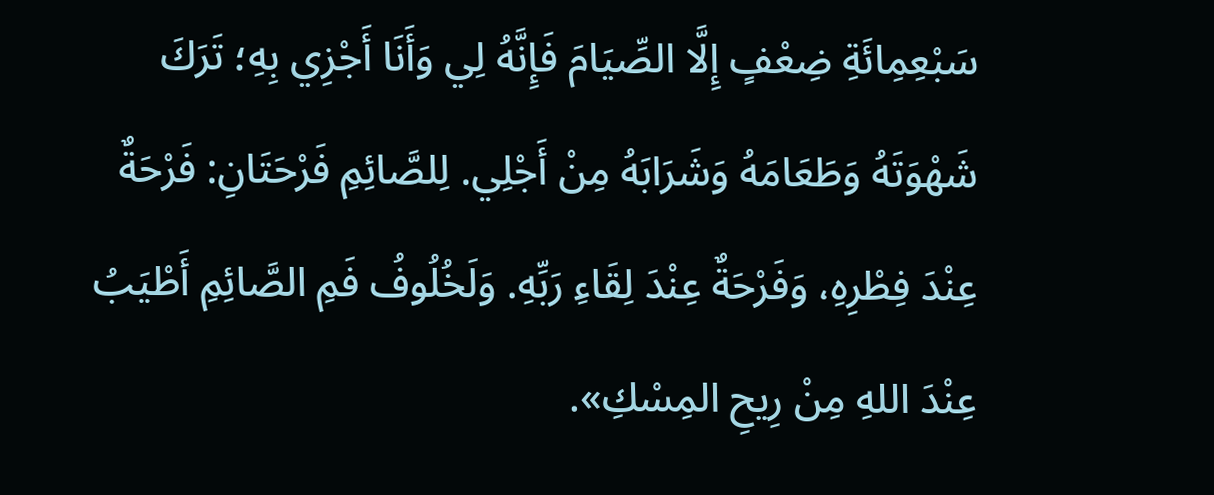سَبْعِمِائَةِ ضِعْفٍ إِلَّا الصِّيَامَ فَإِنَّهُ لِي وَأَنَا أَجْزِي بِهِ؛ تَرَكَ شَهْوَتَهُ وَطَعَامَهُ وَشَرَابَهُ مِنْ أَجْلِي. لِلصَّائِمِ فَرْحَتَانِ: فَرْحَةٌ عِنْدَ فِطْرِهِ، وَفَرْحَةٌ عِنْدَ لِقَاءِ رَبِّهِ. وَلَخُلُوفُ فَمِ الصَّائِمِ أَطْيَبُ عِنْدَ اللهِ مِنْ رِيحِ المِسْكِ».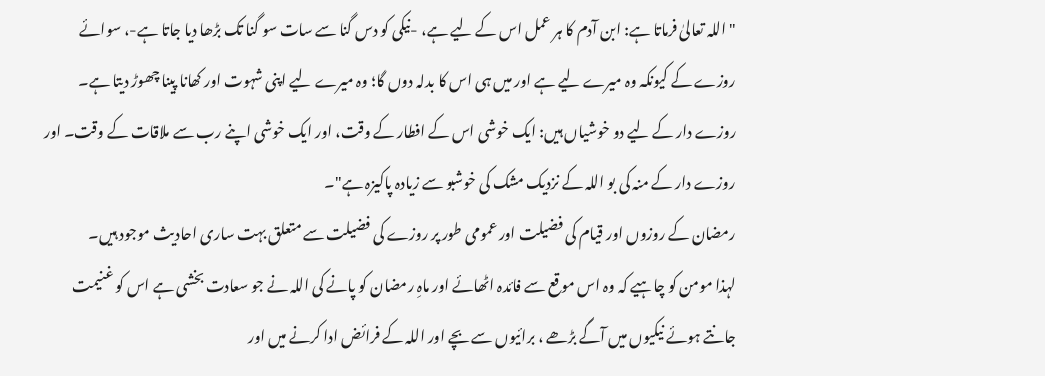"اللہ تعالیٰ فرماتا ہے: ابن آدم کا ہر عمل اس کے لیے ہے، -نیکی کو دس گنا سے سات سو گنا تک بڑھا دیا جاتا ہے-، سوائے روزے کے کیونکہ وہ میرے لیے ہے اور میں ہی اس کا بدلہ دوں گا؛ وہ میرے لیے اپنی شہوت اور کھانا پینا چھوڑ دیتا ہے۔ روزے دار کے لیے دو خوشیاں ہیں: ایک خوشی اس کے افطار کے وقت، اور ایک خوشی اپنے رب سے ملاقات کے وقت۔ اور روزے دار کے منہ کی بو اللہ کے نزدیک مشک کی خوشبو سے زیادہ پاکیزہ ہے"۔
رمضان کے روزوں اور قیام کی فضیلت اور عمومی طور پر روزے کی فضیلت سے متعلق بہت ساری احادیث موجود ہیں۔
لہذا مومن کو چاہیے کہ وہ اس موقع سے فائدہ اٹھائے اور ماہِ رمضان کو پانے کی اللہ نے جو سعادت بخشی ہے اس کو غنیمت جانتے ہوئے نیکیوں میں آگے بڑھے ، برائیوں سے بچے اور اللہ کے فرائض ادا کرنے میں اور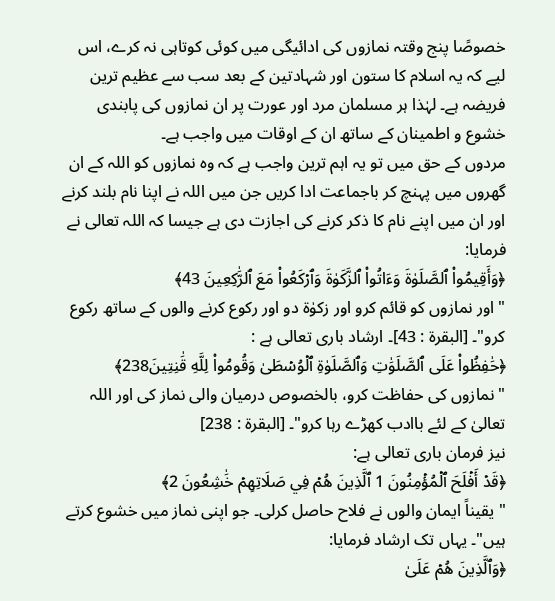خصوصًا پنج وقتہ نمازوں کی ادائیگی میں کوئی کوتاہی نہ کرے، اس لیے کہ یہ اسلام کا ستون اور شہادتین کے بعد سب سے عظیم ترین فریضہ ہے۔ لہٰذا ہر مسلمان مرد اور عورت پر ان نمازوں کی پابندی خشوع و اطمینان کے ساتھ ان کے اوقات میں واجب ہے۔
مردوں کے حق میں تو یہ اہم ترین واجب ہے کہ وہ نمازوں کو اللہ کے ان گھروں میں پہنچ کر باجماعت ادا کریں جن میں اللہ نے اپنا نام بلند کرنے اور ان میں اپنے نام کا ذکر کرنے کی اجازت دی ہے جیسا کہ اللہ تعالی نے فرمایا:
﴿وَأَقِيمُواْ ٱلصَّلَوٰةَ وَءَاتُواْ ٱلزَّكَوٰةَ وَٱرۡكَعُواْ مَعَ ٱلرَّٰكِعِينَ 43﴾
" اور نمازوں کو قائم کرو اور زکوٰة دو اور رکوع کرنے والوں کے ساتھ رکوع کرو"۔ [البقرۃ : 43]۔ ارشاد باری تعالی ہے :
﴿حَٰفِظُواْ عَلَى ٱلصَّلَوَٰتِ وَٱلصَّلَوٰةِ ٱلۡوُسۡطَىٰ وَقُومُواْ لِلَّهِ قَٰنِتِينَ238﴾
" نمازوں کی حفاظت کرو، بالخصوص درمیان والی نماز کی اور اللہ تعالیٰ کے لئے باادب کھڑے رہا کرو"۔ [البقرة : 238]
نیز فرمان باری تعالى ہے:
﴿قَدۡ أَفۡلَحَ ٱلۡمُؤۡمِنُونَ 1 ٱلَّذِينَ هُمۡ فِي صَلَاتِهِمۡ خَٰشِعُونَ 2﴾
" یقیناً ایمان والوں نے فلاح حاصل کرلی۔ جو اپنی نماز میں خشوع کرتے ہیں"۔ یہاں تک ارشاد فرمایا:
﴿وَٱلَّذِينَ هُمۡ عَلَىٰ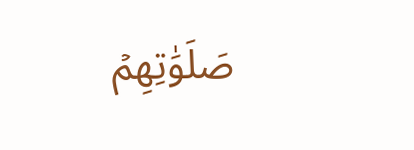صَلَوَٰتِهِمۡ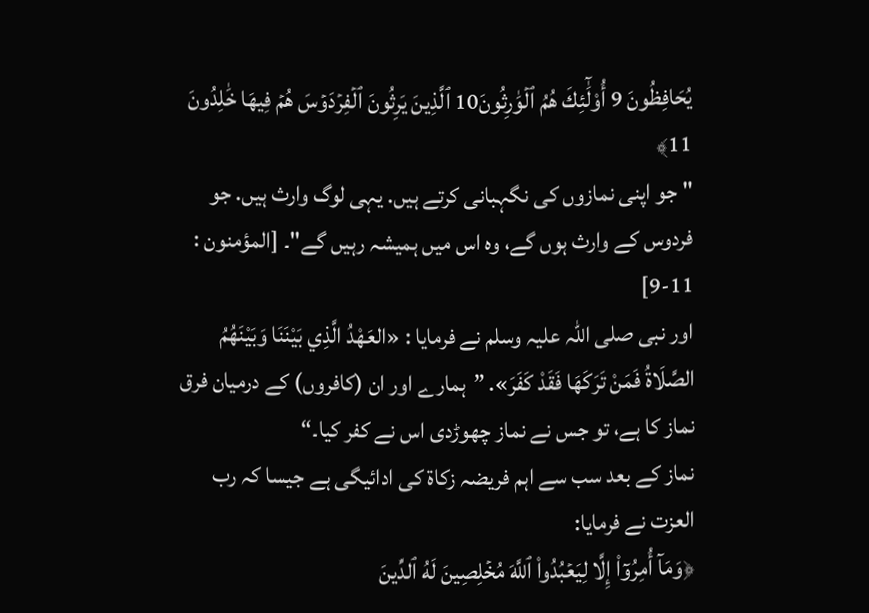يُحَافِظُونَ 9 أُوْلَٰٓئِكَ هُمُ ٱلۡوَٰرِثُونَ10 ٱلَّذِينَ يَرِثُونَ ٱلۡفِرۡدَوۡسَ هُمۡ فِيهَا خَٰلِدُونَ 11﴾
" جو اپنی نمازوں کی نگہبانی کرتے ہیں. یہی لوگ وارث ہیں. جو فردوس کے وارث ہوں گے، وہ اس میں ہمیشہ رہیں گے"۔ [المؤمنون : 11-9]
اور نبی صلی اللہ علیہ وسلم نے فرمایا : «العَهْدُ الَّذِي بَيْنَنَا وَبَيْنَهُمُ الصَّلَاةُ فَمَنْ تَرَكَهَا فَقَدْ كَفَرَ». ”ہمارے اور ان (کافروں) کے درمیان فرق نماز کا ہے، تو جس نے نماز چھوڑدی اس نے کفر کیا۔“
نماز کے بعد سب سے اہم فریضہ زکاۃ کی ادائیگی ہے جیسا کہ رب العزت نے فرمایا:
﴿وَمَآ أُمِرُوٓاْ إِلَّا لِيَعۡبُدُواْ ٱللَّهَ مُخۡلِصِينَ لَهُ ٱلدِّينَ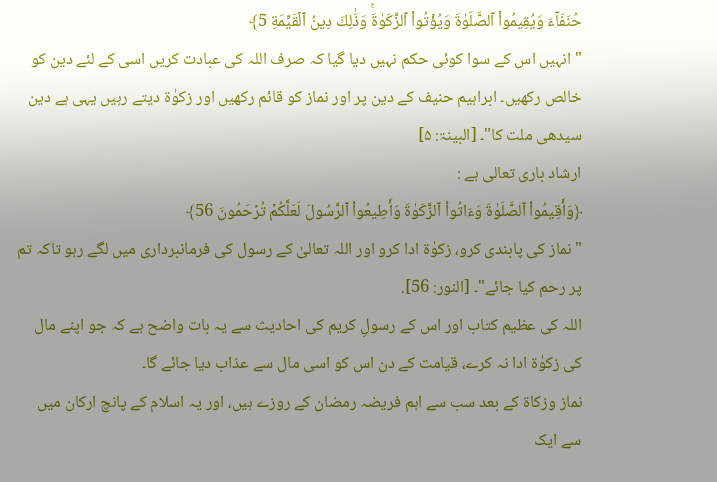حُنَفَآءَ وَيُقِيمُواْ ٱلصَّلَوٰةَ وَيُؤۡتُواْ ٱلزَّكَوٰةَۚ وَذَٰلِكَ دِينُ ٱلۡقَيِّمَةِ 5﴾
" انہیں اس کے سوا کوئی حکم نہیں دیا گیا کہ صرف اللہ کی عبادت کریں اسی کے لئے دین کو خالص رکھیں۔ ابراہیم حنیف کے دین پر اور نماز کو قائم رکھیں اور زکوٰة دیتے رہیں یہی ہے دین سیدھی ملت کا"۔ [البینۃ: ۵]
ارشاد باری تعالی ہے :
﴿وَأَقِيمُواْ ٱلصَّلَوٰةَ وَءَاتُواْ ٱلزَّكَوٰةَ وَأَطِيعُواْ ٱلرَّسُولَ لَعَلَّكُمۡ تُرۡحَمُونَ 56﴾
" نماز کی پابندی کرو، زکوٰة ادا کرو اور اللہ تعالیٰ کے رسول کی فرمانبرداری میں لگے رہو تاکہ تم پر رحم کیا جائے"۔ [النور: 56].
اللہ کی عظیم کتاب اور اس کے رسولِ کریم کی احادیث سے یہ بات واضح ہے کہ جو اپنے مال کی زکوٰۃ ادا نہ کرے، قیامت کے دن اس کو اسی مال سے عذاب دیا جائے گا۔
نماز وزکاۃ کے بعد سب سے اہم فریضہ رمضان کے روزے ہیں، اور یہ اسلام کے پانچ ارکان میں سے ایک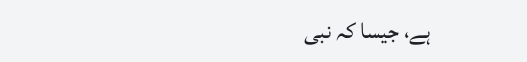ہے، جیسا کہ نبی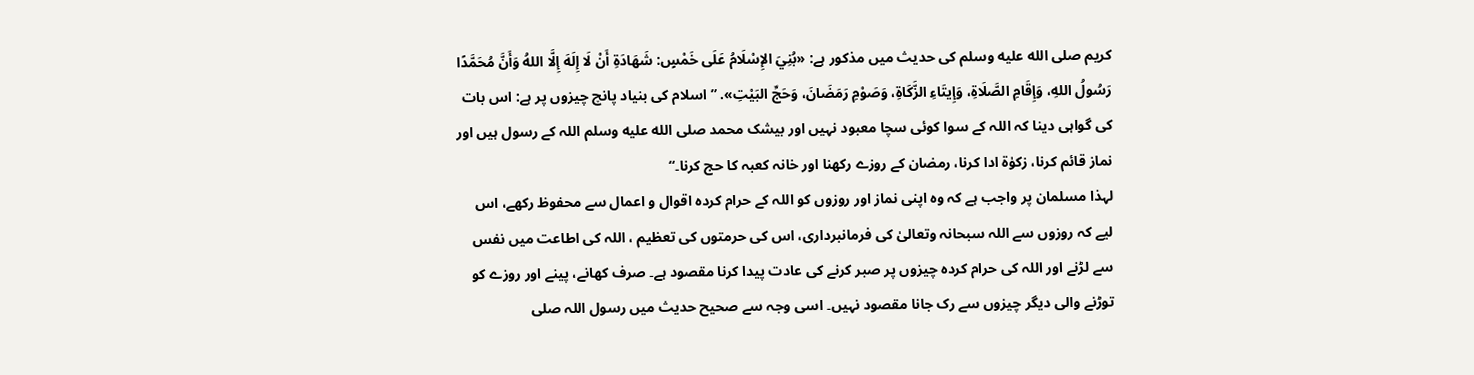کریم صلى الله عليه وسلم کی حدیث میں مذکور ہے: «بُنِيَ الإِسْلَامُ عَلَى خَمْسٍ: شَهَادَةِ أَنْ لَا إِلَهَ إِلَّا اللهُ وَأَنَّ مُحَمَّدًا رَسُولُ اللهِ، وَإِقَامِ الصَّلَاةِ، وَإِيتَاءِ الزَّكَاةِ، وَصَوْمِ رَمَضَانَ، وَحَجِّ البَيْتِ». ”اسلام کی بنیاد پانچ چیزوں پر ہے: اس بات کی گواہی دینا کہ اللہ کے سوا کوئی سچا معبود نہیں اور بیشک محمد صلى الله عليه وسلم اللہ کے رسول ہیں اور نماز قائم کرنا، زکوٰۃ ادا کرنا، رمضان کے روزے رکھنا اور خانہ کعبہ کا حج کرنا۔“
لہذا مسلمان پر واجب ہے کہ وہ اپنی نماز اور روزوں کو اللہ کے حرام کردہ اقوال و اعمال سے محفوظ رکھے، اس لیے کہ روزوں سے اللہ سبحانہ وتعالیٰ کی فرمانبرداری، اس کی حرمتوں کی تعظیم ، اللہ کی اطاعت میں نفس سے لڑنے اور اللہ کی حرام کردہ چیزوں پر صبر کرنے کی عادت پیدا کرنا مقصود ہے۔ صرف کھانے، پینے اور روزے کو توڑنے والی دیگر چیزوں سے رک جانا مقصود نہیں۔ اسی وجہ سے صحیح حدیث میں رسول اللہ صلى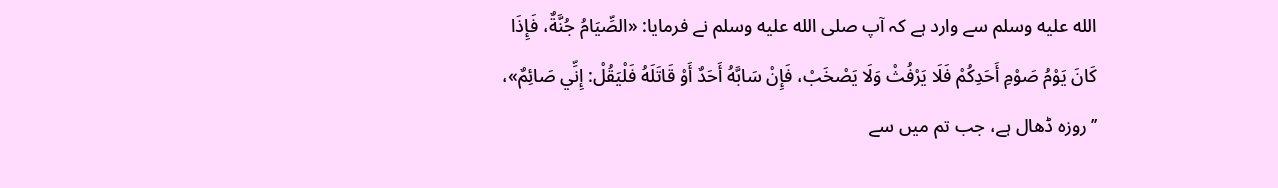الله عليه وسلم سے وارد ہے کہ آپ صلى الله عليه وسلم نے فرمایا: «الصِّيَامُ جُنَّةٌ، فَإِذَا كَانَ يَوْمُ صَوْمِ أَحَدِكُمْ فَلَا يَرْفُثْ وَلَا يَصْخَبْ، فَإِنْ سَابَّهُ أَحَدٌ أَوْ قَاتَلَهُ فَلْيَقُلْ: إِنِّي صَائِمٌ»، ’’روزہ ڈھال ہے، جب تم میں سے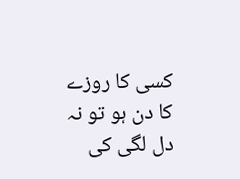کسی کا روزے کا دن ہو تو نہ دل لگی کی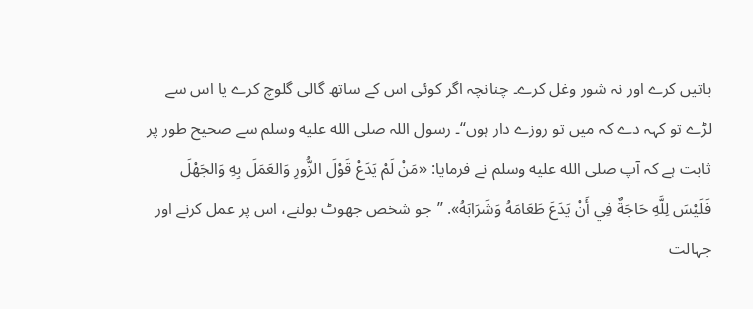باتیں کرے اور نہ شور وغل کرے۔ چنانچہ اگر کوئی اس کے ساتھ گالی گلوچ کرے یا اس سے لڑے تو کہہ دے کہ میں تو روزے دار ہوں‘‘۔ رسول اللہ صلى الله عليه وسلم سے صحیح طور پر ثابت ہے کہ آپ صلى الله عليه وسلم نے فرمایا: «مَنْ لَمْ يَدَعْ قَوْلَ الزُّورِ وَالعَمَلَ بِهِ وَالجَهْلَ فَلَيْسَ لِلَّهِ حَاجَةٌ فِي أَنْ يَدَعَ طَعَامَهُ وَشَرَابَهُ». ’’جو شخص جھوٹ بولنے، اس پر عمل کرنے اور جہالت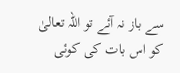سے باز نہ آئے تو اللہ تعالیٰ کو اس بات کی کوئی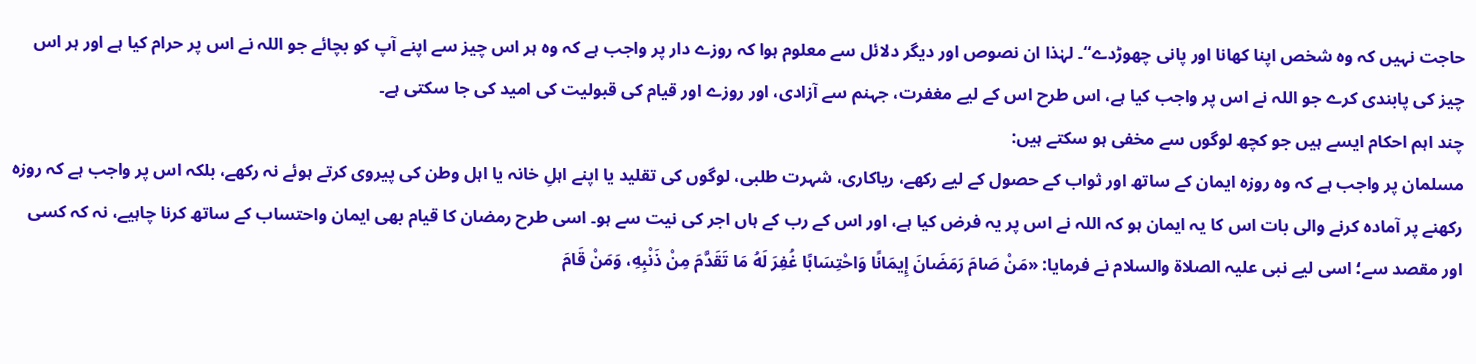حاجت نہیں کہ وہ شخص اپنا کھانا اور پانی چھوڑدے‘‘۔ لہٰذا ان نصوص اور دیگر دلائل سے معلوم ہوا کہ روزے دار پر واجب ہے کہ وہ ہر اس چیز سے اپنے آپ کو بچائے جو اللہ نے اس پر حرام کیا ہے اور ہر اس چیز کی پابندی کرے جو اللہ نے اس پر واجب کیا ہے، اس طرح اس کے لیے مغفرت، جہنم سے آزادی، اور روزے اور قیام کی قبولیت کی امید کی جا سکتی ہے۔
چند اہم احکام ایسے ہیں جو کچھ لوگوں سے مخفی ہو سکتے ہیں:
مسلمان پر واجب ہے کہ وہ روزہ ایمان کے ساتھ اور ثواب کے حصول کے لیے رکھے، ریاکاری، شہرت طلبی، لوگوں کی تقلید یا اپنے اہلِ خانہ یا اہل وطن کی پیروی کرتے ہوئے نہ رکھے، بلکہ اس پر واجب ہے کہ روزہ رکھنے پر آمادہ کرنے والی بات اس کا یہ ایمان ہو کہ اللہ نے اس پر یہ فرض کیا ہے، اور اس کے رب کے ہاں اجر کی نیت سے ہو۔ اسی طرح رمضان کا قیام بھی ایمان واحتساب کے ساتھ کرنا چاہیے، نہ کہ کسی اور مقصد سے؛ اسی لیے نبی علیہ الصلاة والسلام نے فرمایا: «مَنْ صَامَ رَمَضَانَ إِيمَانًا وَاحْتِسَابًا غُفِرَ لَهُ مَا تَقَدَّمَ مِنْ ذَنْبِهِ، وَمَنْ قَامَ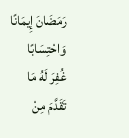رَمَضَانَ إِيمَانًا وَاحْتِسَابًا غُفِرَ لَهُ مَا تَقَدَّمَ مِنْ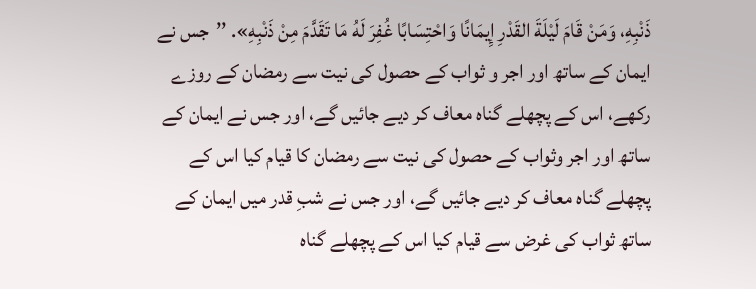ذَنْبِهِ، وَمَنْ قَامَ لَيْلَةَ القَدْرِ إِيمَانًا وَاحْتِسَابًا غُفِرَ لَهُ مَا تَقَدَّمَ مِنْ ذَنْبِهِ». ’’جس نے ایمان کے ساتھ اور اجر و ثواب کے حصول کی نیت سے رمضان کے روزے رکھے، اس کے پچھلے گناہ معاف کر دیے جائیں گے، اور جس نے ایمان کے ساتھ اور اجر وثواب کے حصول کی نیت سے رمضان کا قیام کیا اس کے پچھلے گناہ معاف کر دیے جائیں گے، اور جس نے شبِ قدر میں ایمان کے ساتھ ثواب کی غرض سے قیام کیا اس کے پچھلے گناہ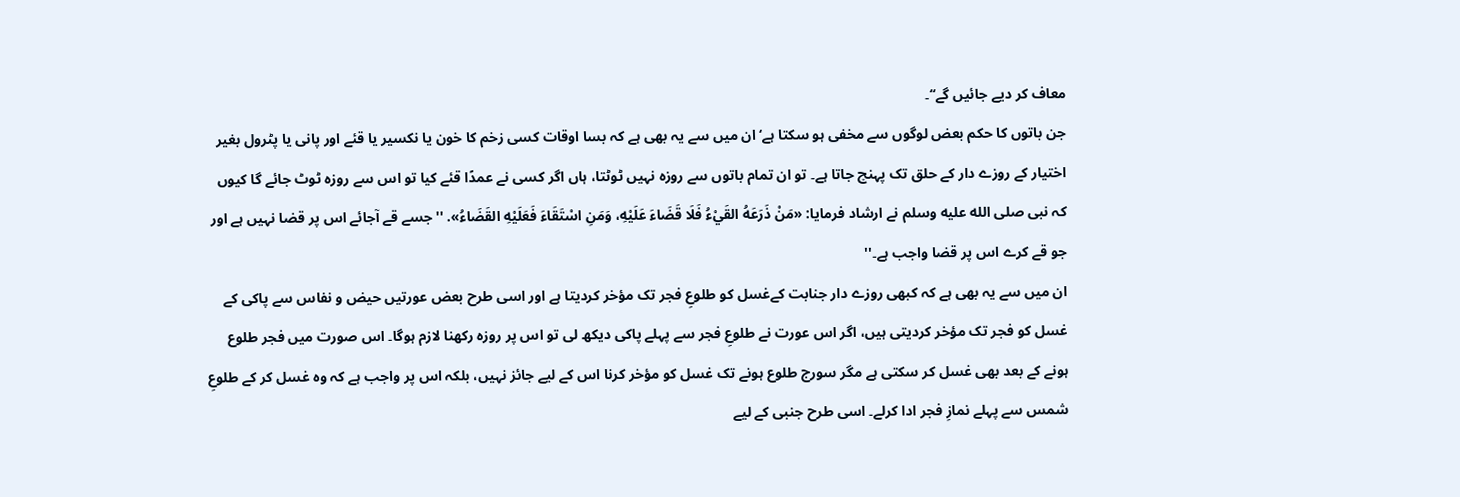معاف کر دیے جائیں گے‘‘۔
جن باتوں کا حکم بعض لوگوں سے مخفی ہو سکتا ہے‘ ان میں سے یہ بھی ہے کہ بسا اوقات کسی زخم کا خون یا نکسیر یا قئے اور پانی یا پٹرول بغیر اختیار کے روزے دار کے حلق تک پہنچ جاتا ہے۔ تو ان تمام باتوں سے روزہ نہیں ٹوٹتا، ہاں اگر کسی نے عمدًا قئے کیا تو اس سے روزہ ٹوٹ جائے گا کیوں کہ نبی صلى الله عليه وسلم نے ارشاد فرمایا: «مَنْ ذَرَعَهُ القَيْءُ فَلَا قَضَاءَ عَلَيْهِ، وَمَنِ اسْتَقَاءَ فَعَلَيْهِ القَضَاءُ». ''جسے قے آجائے اس پر قضا نہیں ہے اور جو قے کرے اس پر قضا واجب ہے۔''
ان میں سے یہ بھی ہے کہ کبھی روزے دار جنابت کےغسل کو طلوعِ فجر تک مؤخر کردیتا ہے اور اسی طرح بعض عورتیں حیض و نفاس سے پاکی کے غسل کو فجر تک مؤخر کردیتی ہیں، اگر اس عورت نے طلوعِ فجر سے پہلے پاکی دیکھ لی تو اس پر روزہ رکھنا لازم ہوگا۔ اس صورت میں فجر طلوع ہونے کے بعد بھی غسل کر سکتی ہے مگر سورج طلوع ہونے تک غسل کو مؤخر کرنا اس کے لیے جائز نہیں، بلکہ اس پر واجب ہے کہ وہ غسل کر کے طلوعِ شمس سے پہلے نمازِ فجر ادا کرلے۔ اسی طرح جنبی کے لیے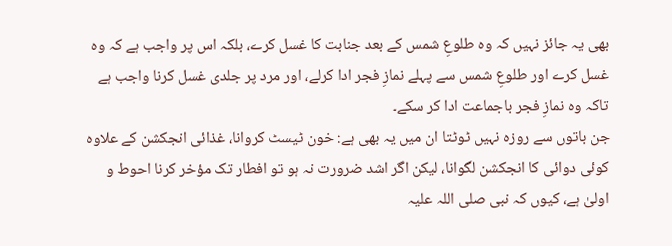بھی یہ جائز نہیں کہ وہ طلوعِ شمس کے بعد جنابت کا غسل کرے، بلکہ اس پر واجب ہے کہ وہ غسل کرے اور طلوعِ شمس سے پہلے نمازِ فجر ادا کرلے، اور مرد پر جلدی غسل کرنا واجب ہے تاکہ وہ نمازِ فجر باجماعت ادا کر سکے۔
جن باتوں سے روزہ نہیں ٹوٹتا ان میں یہ بھی ہے: خون ٹیسٹ کروانا، غذائی انجکشن کے علاوہ کوئی دوائی کا انجکشن لگوانا، لیکن اگر اشد ضرورت نہ ہو تو افطار تک مؤخر کرنا احوط و اولیٰ ہے، کیوں کہ نبی صلی اللہ علیہ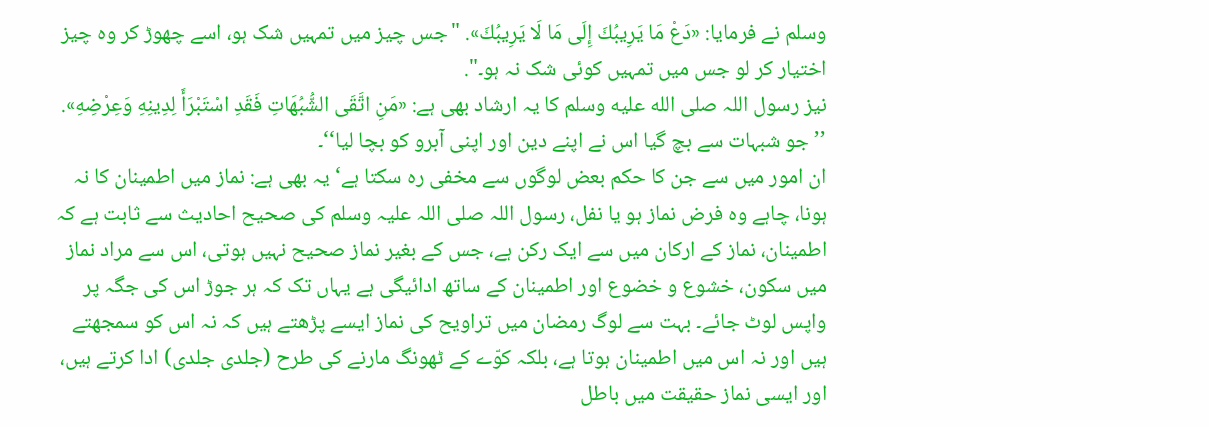وسلم نے فرمایا: «دَعْ مَا يَرِيبُكَ إِلَى مَا لَا يَرِيبُكَ». "جس چیز میں تمہیں شک ہو، اسے چھوڑ کر وہ چیز اختیار کر لو جس میں تمہیں کوئی شک نہ ہو۔".
نیز رسول اللہ صلى الله عليه وسلم کا یہ ارشاد بھی ہے: «مَنِ اتَّقَى الشُّبُهَاتِ فَقَدِ اسْتَبْرَأَ لِدِينِهِ وَعِرْضِهِ». ’’جو شبہات سے بچ گیا اس نے اپنے دین اور اپنی آبرو کو بچا لیا‘‘۔
ان امور میں سے جن کا حکم بعض لوگوں سے مخفی رہ سکتا ہے‘ یہ بھی ہے: نماز میں اطمینان کا نہ ہونا، چاہے وہ فرض نماز ہو یا نفل، رسول اللہ صلی اللہ علیہ وسلم کی صحیح احادیث سے ثابت ہے کہ اطمینان، نماز کے ارکان میں سے ایک رکن ہے، جس کے بغیر نماز صحیح نہیں ہوتی، اس سے مراد نماز میں سکون، خشوع و خضوع اور اطمینان کے ساتھ ادائیگی ہے یہاں تک کہ ہر جوڑ اس کی جگہ پر واپس لوٹ جائے۔ بہت سے لوگ رمضان میں تراویح کی نماز ایسے پڑھتے ہیں کہ نہ اس کو سمجھتے ہیں اور نہ اس میں اطمینان ہوتا ہے، بلکہ کوّے کے ٹھونگ مارنے کی طرح (جلدی جلدی) ادا کرتے ہیں، اور ایسی نماز حقیقت میں باطل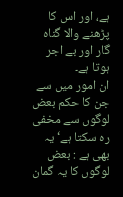ہے، اور اس کا پڑھنے والا گناہ گار اور بے اجر ہوتا ہے۔
ان امور میں سے جن کا حکم بعض لوگوں سے مخفی رہ سکتا ہے‘ یہ بھی ہے : بعض لوگوں کا یہ گمان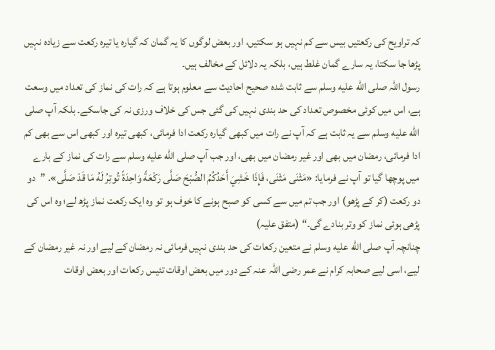کہ تراویح کی رکعتیں بیس سے کم نہیں ہو سکتیں، اور بعض لوگوں کا یہ گمان کہ گیارہ یا تیرہ رکعت سے زیادہ نہیں پڑھا جا سکتا، یہ سارے گمان غلط ہیں، بلکہ یہ دلائل کے مخالف ہیں۔
رسول اللہ صلى الله عليه وسلم سے ثابت شدہ صحیح احادیث سے معلوم ہوتا ہے کہ رات کی نماز کی تعداد میں وسعت ہے، اس میں کوئی مخصوص تعداد کی حد بندی نہیں کی گئی جس کی خلاف ورزی نہ کی جاسکے۔ بلکہ آپ صلى الله عليه وسلم سے یہ ثابت ہے کہ آپ نے رات میں کبھی گیارہ رکعت ادا فرمائی، کبھی تیرہ اور کبھی اس سے بھی کم ادا فرمائی، رمضان میں بھی اور غیر رمضان میں بھی، اور جب آپ صلى الله عليه وسلم سے رات کی نماز کے بارے میں پوچھا گیا تو آپ نے فرمایا: «مَثْنَى مَثْنَى، فَإِذَا خَشِيَ أَحَدُكُمُ الصُّبْحَ صَلَّى رَكْعَةً وَاحِدَةً تُوتِرُ لَهُ مَا قَدْ صَلَّى». ”دو دو رکعت (کر کے پڑھو) اور جب تم میں سے کسی کو صبح ہونے کا خوف ہو تو وہ ایک رکعت نماز پڑھ لے؛ وہ اس کی پڑھی ہوئی نماز کو وتر بنادے گی۔“ (متفق علیہ)
چنانچہ آپ صلى الله عليه وسلم نے متعین رکعات کی حد بندی نہیں فرمائی نہ رمضان کے لیے اور نہ غیر رمضان کے لیے، اسی لیے صحابہ کرام نے عمر رضی اللہ عنہ کے دور میں بعض اوقات تئیس رکعات اور بعض اوقات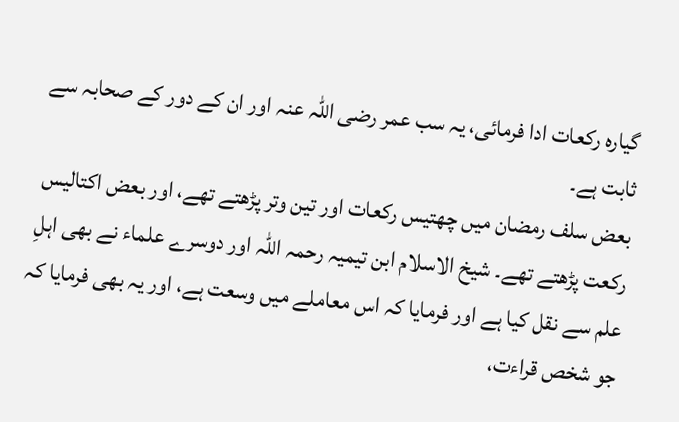گیارہ رکعات ادا فرمائی، یہ سب عمر رضی اللہ عنہ اور ان کے دور کے صحابہ سے ثابت ہے۔
بعض سلف رمضان میں چھتیس رکعات اور تین وتر پڑھتے تھے، اور بعض اکتالیس رکعت پڑھتے تھے۔ شیخ الاسلام ابن تیمیہ رحمہ اللہ اور دوسرے علماء نے بھی اہلِ علم سے نقل کیا ہے اور فرمایا کہ اس معاملے میں وسعت ہے، اور یہ بھی فرمایا کہ جو شخص قراءت،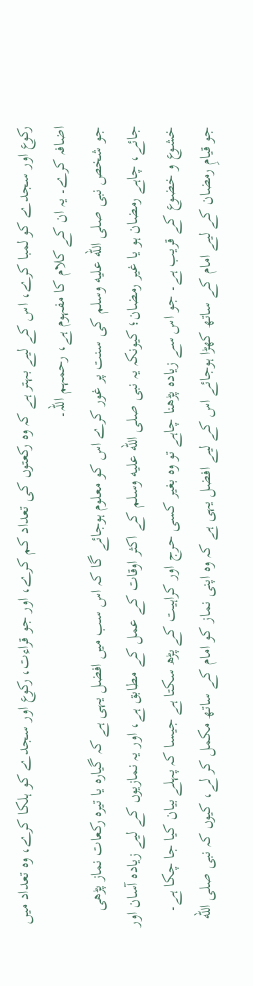رکوع اور سجدے کو لمبا کرے، اس کے لیے بہتر ہے کہ وہ رکعتوں کی تعداد کم کرے، اور جو قراءت، رکوع اور سجدے کو ہلکا کرے، وہ تعداد میں اضافہ کرے۔ یہ ان کے کلام کا مفہوم ہے، رحمہم اللہ۔
جو شخص نبی صلى الله عليه وسلم کی سنت پر غور کرے اس کو معلوم ہوجائے گا کہ اس سب میں افضل یہی ہے کہ گیارہ یا تیرہ رکعات نماز پڑھی جائے، چاہے رمضان ہو یا غیر رمضان؛ کیونکہ یہ نبی صلى الله عليه وسلم کے اکثر اوقات کے عمل کے مطابق ہے، اور یہ نمازیوں کے لیے زیادہ آسان اور خشوع و خضوع کے قریب ہے۔ جو اس سے زیادہ پڑھنا چاہے تو وہ بغیر کسی حرج اور کراہیت کے پڑھ سکتا ہے جیسا کہ پہلے بیان کیا جا چکا ہے۔
جو قیامِ رمضان کے لیے امام کے ساتھ کھڑا ہوجائے اس کے لیے افضل یہی ہے کہ وہ اپنی نماز کو امام کے ساتھ مکمل کر لے، کیوں کہ نبی صلى الله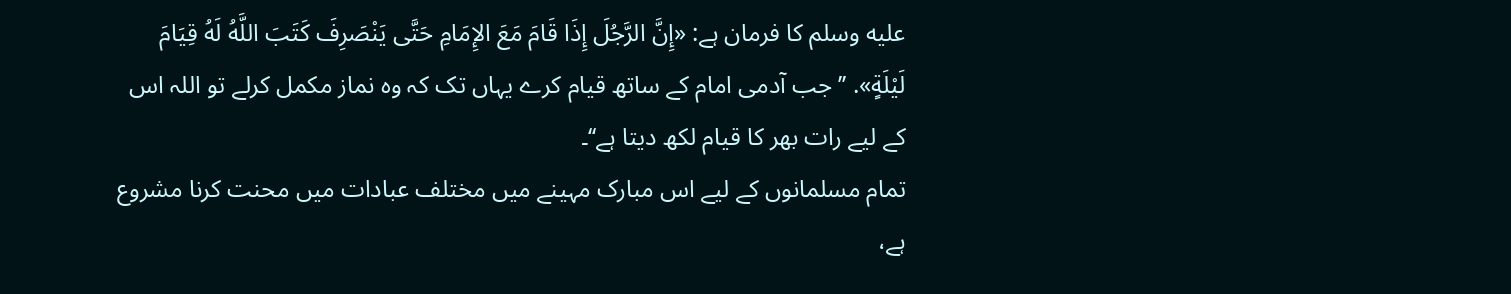عليه وسلم کا فرمان ہے: «إِنَّ الرَّجُلَ إِذَا قَامَ مَعَ الإِمَامِ حَتَّى يَنْصَرِفَ كَتَبَ اللَّهُ لَهُ قِيَامَ لَيْلَةٍ». ’’جب آدمی امام کے ساتھ قیام کرے یہاں تک کہ وہ نماز مکمل کرلے تو اللہ اس کے لیے رات بھر کا قیام لکھ دیتا ہے‘‘۔
تمام مسلمانوں کے لیے اس مبارک مہینے میں مختلف عبادات میں محنت کرنا مشروع ہے،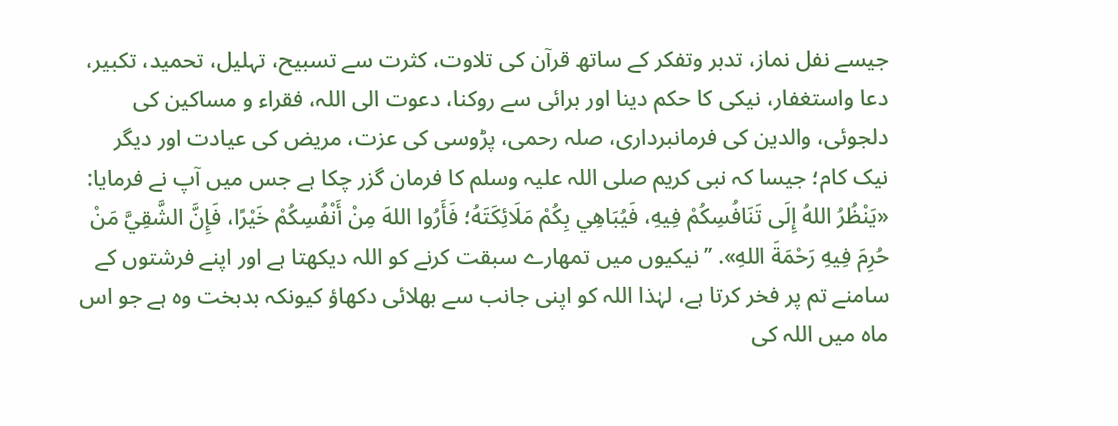جیسے نفل نماز، تدبر وتفکر کے ساتھ قرآن کی تلاوت، کثرت سے تسبیح، تہلیل، تحمید، تکبیر، دعا واستغفار، نیکی کا حکم دینا اور برائی سے روکنا، دعوت الی اللہ، فقراء و مساکین کی دلجوئی، والدین کی فرمانبرداری، صلہ رحمی، پڑوسی کی عزت، مریض کی عیادت اور دیگر نیک کام؛ جیسا کہ نبی کریم صلی اللہ علیہ وسلم کا فرمان گزر چکا ہے جس میں آپ نے فرمایا: «يَنْظُرُ اللهُ إِلَى تَنَافُسِكُمْ فِيهِ، فَيُبَاهِي بِكُمْ مَلَائِكَتَهُ؛ فَأَرُوا اللهَ مِنْ أَنْفُسِكُمْ خَيْرًا، فَإِنَّ الشَّقِيَّ مَنْ حُرِمَ فِيهِ رَحْمَةَ اللهِ». ’’نیکیوں میں تمھارے سبقت کرنے کو اللہ دیکھتا ہے اور اپنے فرشتوں کے سامنے تم پر فخر کرتا ہے، لہٰذا اللہ کو اپنی جانب سے بھلائی دکھاؤ کیونکہ بدبخت وہ ہے جو اس ماہ میں اللہ کی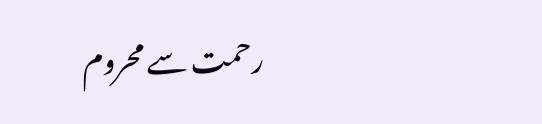رحمت سے محروم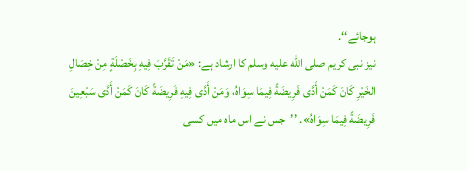ہوجائے‘‘.
نیز نبی کریم صلى الله عليه وسلم کا ارشاد ہے: «مَنْ تَقَرَّبَ فِيهِ بِخَصْلَةٍ مِنْ خِصَالِ الخَيْرِ كَانَ كَمَنْ أَدَّى فَرِيضَةً فِيمَا سِوَاهُ، وَمَنْ أَدَّى فِيهِ فَرِيضَةً كَانَ كَمَنْ أَدَّى سَبْعِينَ فَرِيضَةً فِيمَا سِوَاهُ». ’’جس نے اس ماہ میں کسی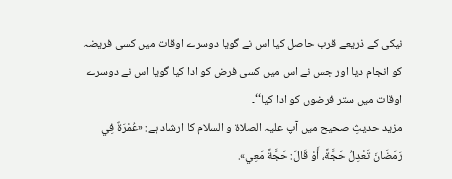نیکی کے ذریعے قرب حاصل کیا اس نے گویا دوسرے اوقات میں کسی فریضہ کو انجام دیا اور جس نے اس میں کسی فرض کو ادا کیا گویا اس نے دوسرے اوقات میں ستر فرضوں کو ادا کیا‘‘۔
مزید حدیثِ صحیح میں آپ علیہ الصلاۃ و السلام کا ارشاد ہے: «عُمْرَةٌ فِي رَمَضَانَ تَعْدِلُ حَجَّةً، أَوْ قَالَ: حَجَّةً مَعِي».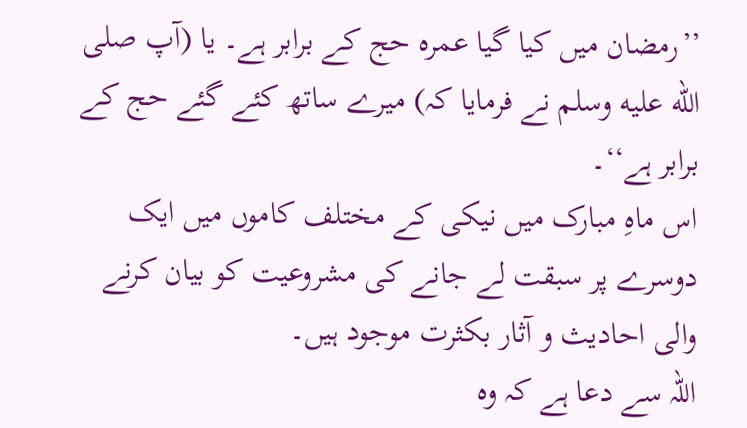’’رمضان میں کیا گیا عمرہ حج کے برابر ہے۔ یا (آپ صلى الله عليه وسلم نے فرمایا کہ) میرے ساتھ کئے گئے حج کے برابر ہے‘‘۔
اس ماہِ مبارک میں نیکی کے مختلف کاموں میں ایک دوسرے پر سبقت لے جانے کی مشروعیت کو بیان کرنے والی احادیث و آثار بکثرت موجود ہیں۔
اللہ سے دعا ہے کہ وہ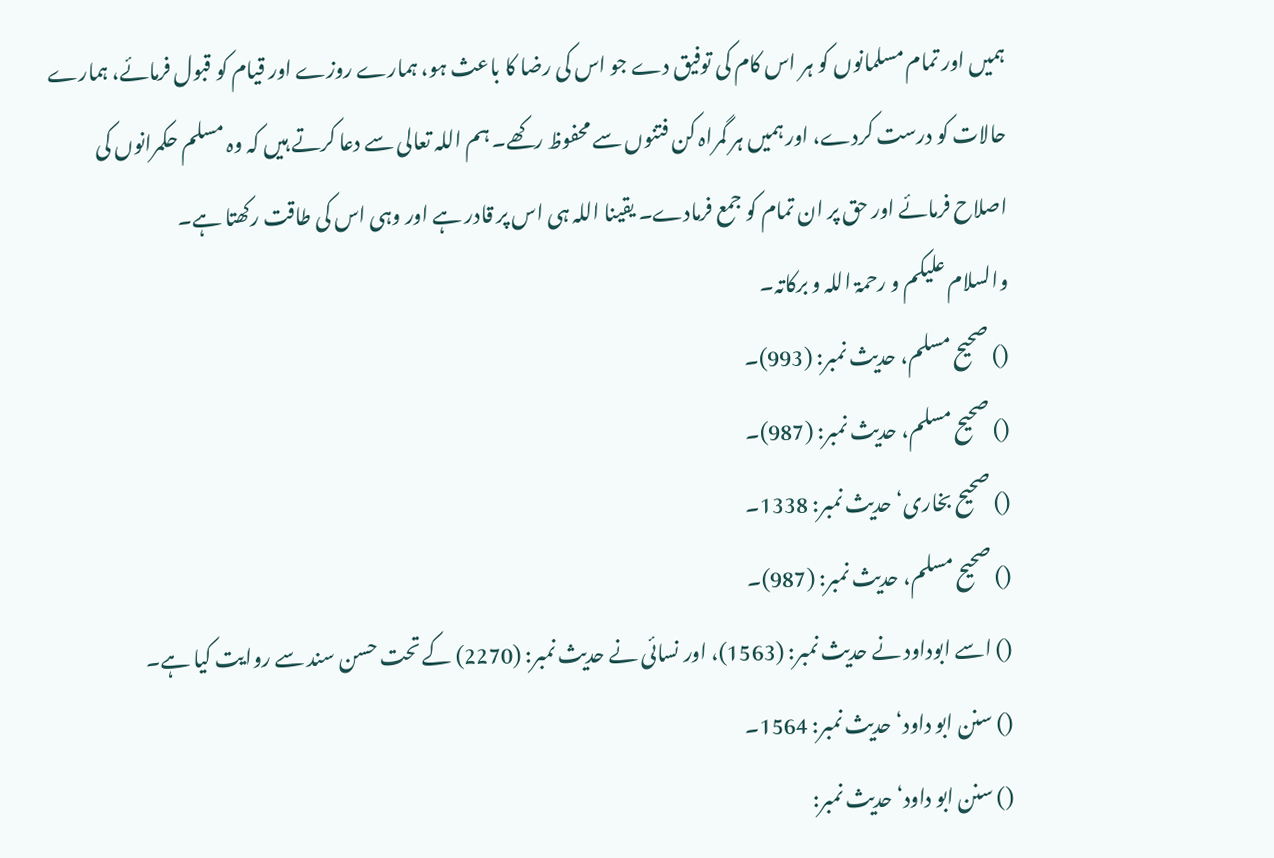ہمیں اور تمام مسلمانوں کو ہر اس کام کی توفیق دے جو اس کی رضا کا باعث ہو، ہمارے روزے اور قیام کو قبول فرمائے، ہمارے حالات کو درست کردے، اور ہمیں ہر گمراہ کن فتنوں سے محفوظ رکھے۔ ہم اللہ تعالی سے دعا کرتے ہیں کہ وہ مسلم حکمرانوں کی اصلاح فرمائے اور حق پر ان تمام کو جمع فرمادے۔ یقینا اللہ ہی اس پر قادر ہے اور وہی اس کی طاقت رکھتا ہے۔
والسلام علیکم و رحمۃ اللہ و برکاتہ۔
() صحیح مسلم، حدیث نمبر: (993)۔
() صحیح مسلم، حدیث نمبر: (987)۔
() صحیح بخاری‘ حدیث نمبر: 1338۔
() صحیح مسلم، حدیث نمبر: (987)۔
() اسے ابوداود نے حدیث نمبر: (1563)، اور نسائی نے حدیث نمبر: (2270) کے تحت حسن سند سے روایت کیا ہے۔
() سنن ابو داود‘ حدیث نمبر: 1564۔
() سنن ابو داود‘ حدیث نمبر: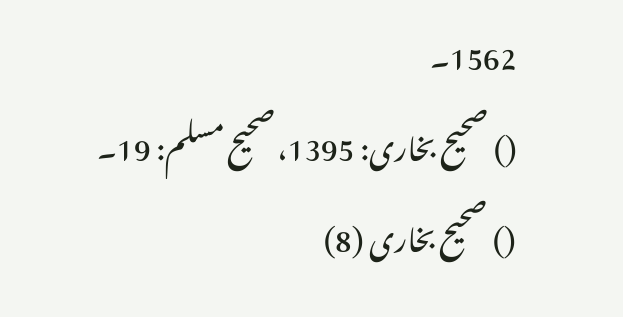1562۔
() صحیح بخاری: 1395، صحیح مسلم: 19۔
() صحیح بخاری (8)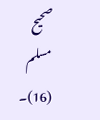صحیح مسلم (16)۔